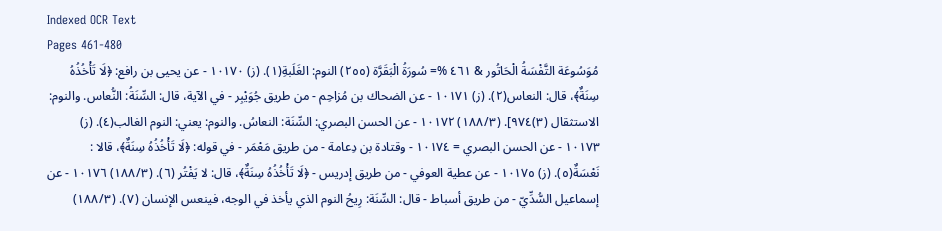Indexed OCR Text
Pages 461-480
مُوَسُوعَة التَّفْسَةُ الْحَاتُور & ٤٦١ %= سُورَةُ الْبَقَرَّة (٢٥٥) النوم: الغَلَبةِ(١). (ز) ١٠١٧٠ - عن يحيى بن رافع: ﴿لَا تَأْخُذُهُ سِنَةٌ﴾، قال: النعاس(٢). (ز) ١٠١٧١ - عن الضحاك بن مُزاحِم - من طريق جُوَيْبِر - في الآية، قال: السِّنَةُ: النُّعاس. والنوم: الاستثقال (٣)٩٧٤]. (١٨٨/٣) ١٠١٧٢ - عن الحسن البصري: السِّنَة: النعاسُ. والنوم: يعني: النوم الغالب(٤). (ز) ١٠١٧٣ - عن الحسن البصري = ١٠١٧٤ - وقتادة بن دِعامة - من طريق مَعْمَر - في قوله: ﴿لَا تَأْخُذُهُ سِنَةٌ﴾، قالا : نَعْسَةٌ(٥). (ز) ١٠١٧٥ - عن عطية العوفي - من طريق إدريس - ﴿لَا تَأْخُذُهُ سِنَةٌ﴾، قال: لا يَفْتُر (٦). (١٨٨/٣) ١٠١٧٦ - عن إسماعيل السُّدِّيّ - من طريق أسباط - قال: السِّنَة: رِيحُ النوم الذي يأخذ في الوجه، فينعس الإنسان (٧). (١٨٨/٣)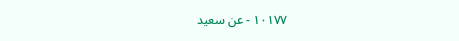١٠١٧٧ - عن سعيد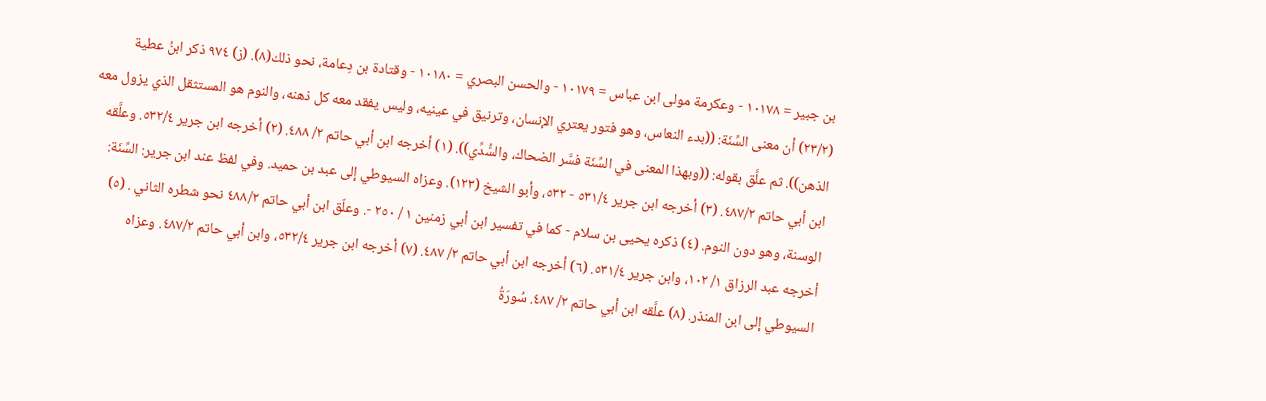بن جبير = ١٠١٧٨ - وعكرمة مولى ابن عباس = ١٠١٧٩ - والحسن البصري = ١٠١٨٠ - وقتادة بن دِعامة، نحو ذلك(٨). (ز) ٩٧٤ ذكر ابنُ عطية (٢٣/٢) أن معنى السِّنَة: ((بدء النعاس، وهو فتور يعتري الإنسان، وترنيق في عينيه، وليس يفقد معه كل ذهنه، والنوم هو المستثقل الذي يزول معه الذهن)). ثم علَّق بقوله: ((وبهذا المعنى في السِّنَة فسَّر الضحاك، والسُّدِّي)). (١) أخرجه ابن أبي حاتم ٢/ ٤٨٨. (٢) أخرجه ابن جرير ٥٣٢/٤. وعلَّقه ابن أبي حاتم ٤٨٧/٢. (٣) أخرجه ابن جرير ٥٣١/٤ - ٥٣٢، وأبو الشيخ (١٢٣). وعزاه السيوطي إلى عبد بن حميد. وفي لفظ عند ابن جرير: السِّنَة: الوسنة، وهو دون النوم. (٤) ذكره يحيى بن سلام - كما في تفسير ابن أبي زمنين ١ / ٢٥٠ -. وعلّق ابن أبي حاتم ٤٨٨/٢ نحو شطره الثاني . (٥) أخرجه عبد الرزاق ١/ ١٠٢، وابن جرير ٥٣١/٤. (٦) أخرجه ابن أبي حاتم ٢/ ٤٨٧. (٧) أخرجه ابن جرير ٥٣٢/٤، وابن أبي حاتم ٤٨٧/٢. وعزاه السيوطي إلى ابن المنذر. (٨) علَّقه ابن أبي حاتم ٢/ ٤٨٧. سُورَةُ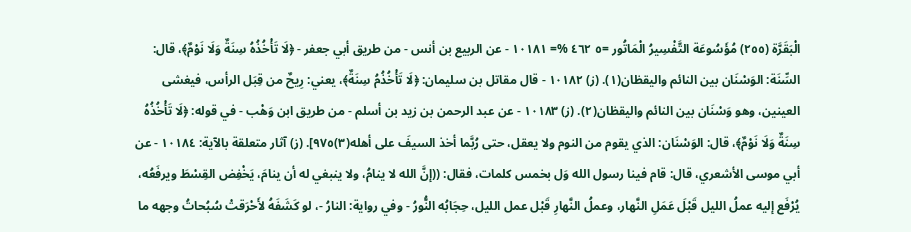الْبَقَرَّة (٢٥٥) مُؤَسُوعَة التَّفْسِيرُ الْمَاتُور =٥ ٤٦٢ %= ١٠١٨١ - عن الربيع بن أنس - من طريق أبي جعفر - ﴿لَا تَأْخُذُهُ سِنَةٌ وَلَا نَوْمٌ﴾، قال: السِّنَة: الوَسْنَان بين النائم واليقظان(١). (ز) ١٠١٨٢ - قال مقاتل بن سليمان: ﴿لَا تَأْخُذُمُ سِنَةٌ﴾، يعني: رِيحٌ من قِبَل الرأس، فيغشى العينين، وهو وَسْنَان بين النائم واليقظان(٢). (ز) ١٠١٨٣ - عن عبد الرحمن بن زيد بن أسلم - من طريق ابن وَهْب - في قوله: ﴿لَا تَأْخُذُهُ سِنَةٌ وَلَا نَوْمٌ﴾، قال: الوَسْنَان: الذي يقوم من النوم ولا يعقل، حتى رُبَّما أخذ السيفَ على أهله(٣)٩٧٥]. (ز) آثار متعلقة بالآية: ١٠١٨٤ - عن أبي موسى الأشعري، قال: قام فينا رسول الله وَل بخمس كلمات، فقال: ((إنَّ الله لا ينامُ، ولا ينبغي له أن ينامَ، يَخْفِض القِسْطَ ويرفَعُه، يُرْفَع إليه عملُ الليل قَبْلَ عَمَلِ النَّهار، وعملُ النَّهارِ قَبْل عمل الليل، حِجَابُه النُّورُ - وفي رواية: النارُ -، لو كَشَفَهُ لأَحْرَقتْ سُبُحاتُ وجهه ما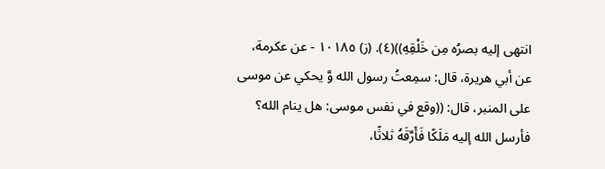انتهى إليه بصرُه مِن خَلْقِهِ))(٤). (ز) ١٠١٨٥ - عن عكرمة، عن أبي هريرة، قال: سمِعتُ رسول الله وَّ يحكي عن موسى على المنبر، قال: ((وقع في نفس موسى: هل ينام الله؟ فأرسل الله إليه مَلَكًا فَأَرَّقَهُ ثلاثًا،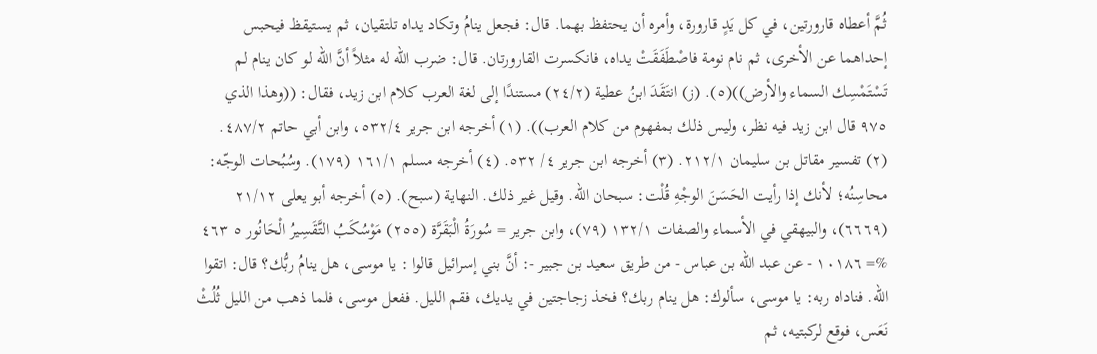ثُمَّ أعطاه قارورتين، في كل يَدٍ قارورة، وأمره أن يحتفظ بهما. قال: فجعل ينامُ وتكاد يداه تلتقيان، ثم يستيقظ فيحبس إحداهما عن الأخرى، ثم نام نومة فاصْطَفَقَتْ يداه، فانكسرت القارورتان. قال: ضرب الله له مثلاً أنَّ الله لو كان ينام لم تَسْتَمْسِك السماء والأرض))(٥). (ز) انتَقَدَ ابنُ عطية (٢٤/٢) مستندًا إلى لغة العرب كلام ابن زيد، فقال: ((وهذا الذي ٩٧٥ قال ابن زيد فيه نظر، وليس ذلك بمفهوم من كلام العرب)). (١) أخرجه ابن جرير ٥٣٢/٤، وابن أبي حاتم ٤٨٧/٢. (٢) تفسير مقاتل بن سليمان ٢١٢/١. (٣) أخرجه ابن جرير ٤/ ٥٣٢. (٤) أخرجه مسلم ١٦١/١ (١٧٩). وسُبُحات الوجّه: محاسِنُه؛ لأنك إذا رأيت الحَسَنَ الوجْهِ قُلْت: سبحان الله. وقيل غير ذلك. النهاية (سبح). (٥) أخرجه أبو يعلى ٢١/١٢ (٦٦٦٩)، والبيهقي في الأسماء والصفات ١٣٢/١ (٧٩)، وابن جرير = سُورَةُ الْبَقَرَّة (٢٥٥) مَوْسُكَبُ التَّقَسِيرُ الْحَانُور ٥ ٤٦٣ %= ١٠١٨٦ - عن عبد الله بن عباس - من طريق سعيد بن جبير -: أنَّ بني إسرائيل قالوا : يا موسى، هل ينامُ ربُّك؟ قال: اتقوا الله. فناداه ربه: يا موسى، سألوك: هل ينام ربك؟ فخذ زجاجتين في يديك، فقم الليل. ففعل موسى، فلما ذهب من الليل ثُلُثْ نَعَس، فوقع لركبتيه، ثم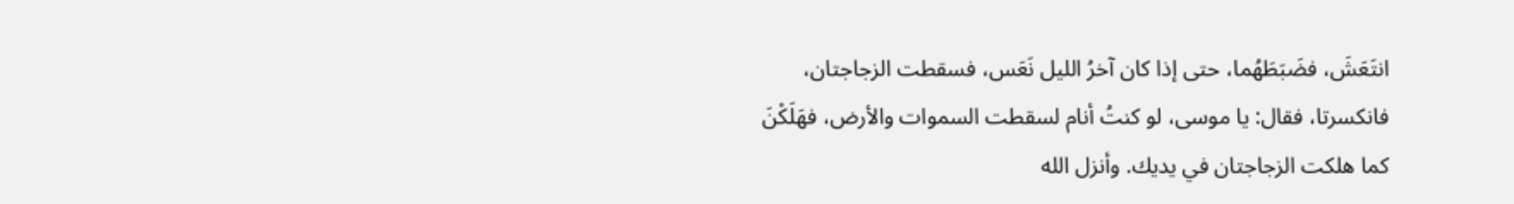انتَعَشَ، فضَبَطَهُما، حتى إذا كان آخرُ الليل نَعَس، فسقطت الزجاجتان، فانكسرتا، فقال: يا موسى، لو كنتُ أنام لسقطت السموات والأرض، فهَلَكْنَ كما هلكت الزجاجتان في يديك. وأنزل الله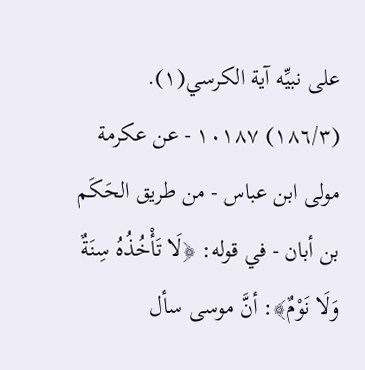على نبيِّه آية الكرسي(١). (١٨٦/٣) ١٠١٨٧ - عن عكرمة مولى ابن عباس - من طريق الحَكَم بن أبان - في قوله: ﴿لَا تَأْخُذُهُ سِنَةٌ وَلَا نَوْمٌ﴾: أنَّ موسى سأل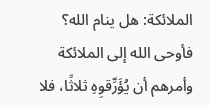الملائكة: هل ينام الله؟ فأوحى الله إلى الملائكة وأمرهم أن يُؤَرِّقوِهِ ثلاثًا، فلا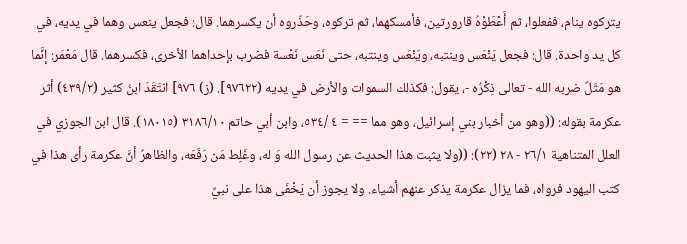يتركوه ينام، ففعلوا، ثم أَعْطَوْهُ قارورتين، فأمسكهما، ثم تركوه، وحَذّروه أن يكسرهما. قال: فجعل ينعس وهما في يديه، في كل يد واحدة. قال: فجعل يَنْعَس وينتبه، ويَنْعَس وينتبه، حتى نَعَس نَعْسة فضرب بإحداهما الأخرى، فكسرهما. قال مَعْمَر: إنَّما هو مَثَلٌ ضربه الله - تعالى ذِكْرُه -، يقول: فكذلك السموات والأرض في يديه (٩٧٦٢٢]. (ز) ٩٧٦] انتَقَدَ ابنُ كثير (٤٣٩/٢) أثر عكرمة بقوله: ((وهو من أخبار بني إسرائيل، وهو مما == = ٤ /٥٣٤، وابن أبي حاتم ٣١٨٦/١٠ (١٨٠١٥). قال ابن الجوزي في العلل المتناهية ٢٦/١ - ٢٨ (٢٢): ((ولا يثبت هذا الحديث عن رسول الله وَ له، وغَلِط مَن رَفَعَه، والظاهرُ أنَّ عكرمة رأى هذا في كتب اليهود فرواه، فما يزال عكرمة يذكر عنهم أشياء. ولا يجوز أن يَخْفَى هذا على نبيِّ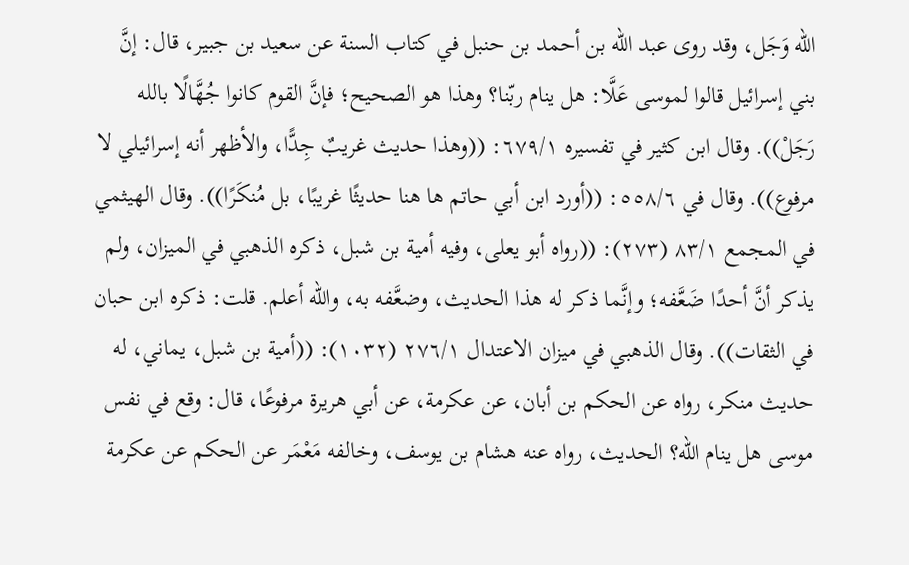الله وَجَل، وقد روى عبد الله بن أحمد بن حنبل في كتاب السنة عن سعيد بن جبير، قال: إنَّ بني إسرائيل قالوا لموسى عَلَّا: هل ينام ربّنا؟ وهذا هو الصحيح؛ فإنَّ القوم كانوا جُهَّالًا بالله رَجَلْ)). وقال ابن كثير في تفسيره ٦٧٩/١: ((وهذا حديث غريبٌ جِدًّا، والأظهر أنه إسرائيلي لا مرفوع)). وقال في ٥٥٨/٦: ((أورد ابن أبي حاتم ها هنا حديثًا غريبًا، بل مُنكَرًا)). وقال الهيثمي في المجمع ٨٣/١ (٢٧٣): ((رواه أبو يعلى، وفيه أمية بن شبل، ذكره الذهبي في الميزان، ولم يذكر أنَّ أحدًا ضَعَّفه؛ وإنَّما ذكر له هذا الحديث، وضعَّفه به، والله أعلم. قلت: ذكره ابن حبان في الثقات)). وقال الذهبي في ميزان الاعتدال ٢٧٦/١ (١٠٣٢): ((أمية بن شبل، يماني، له حديث منكر، رواه عن الحكم بن أبان، عن عكرمة، عن أبي هريرة مرفوعًا، قال: وقع في نفس موسى هل ينام الله؟ الحديث، رواه عنه هشام بن يوسف، وخالفه مَعْمَر عن الحكم عن عكرمة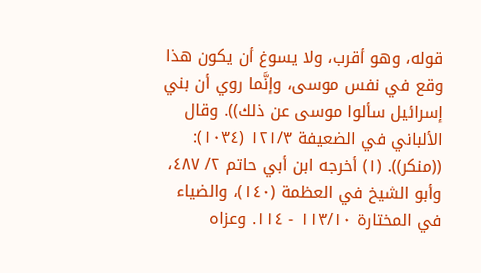قوله، وهو أقرب، ولا يسوغ أن يكون هذا وقع في نفس موسى، وإنَّما روي أن بني إسرائيل سألوا موسى عن ذلك)). وقال الألباني في الضعيفة ١٢١/٣ (١٠٣٤): ((منكر)). (١) أخرجه ابن أبي حاتم ٢/ ٤٨٧، وأبو الشيخ في العظمة (١٤٠)، والضياء في المختارة ١١٣/١٠ - ١١٤. وعزاه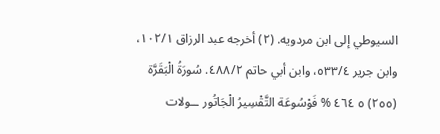السيوطي إلى ابن مردويه. (٢) أخرجه عبد الرزاق ١٠٢/١، وابن جرير ٥٣٣/٤، وابن أبي حاتم ٤٨٨/٢. سُورَةُ الْبَقَرَّة (٢٥٥) ٥ ٤٦٤ % فَوْسُوعَة التَّقْسِيرُ الْجَاتُور ــولات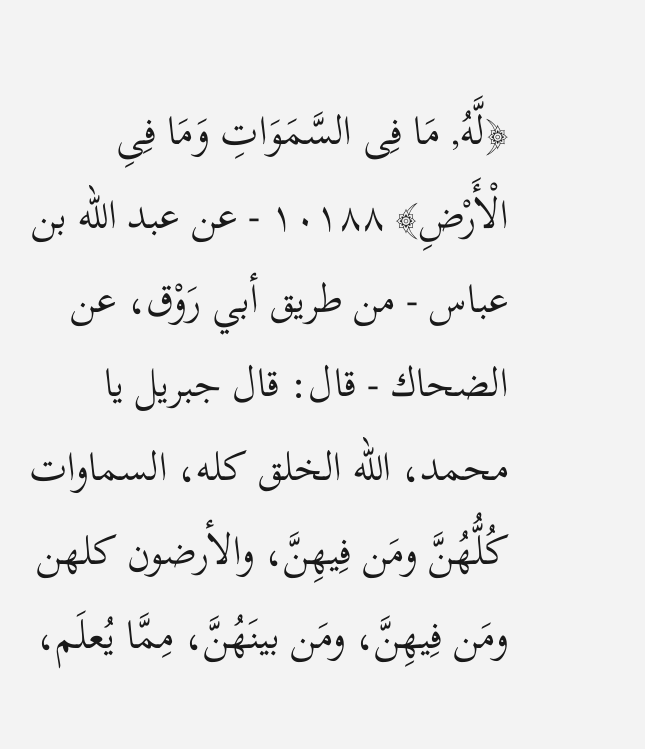﴿لَّهُ, مَا فِى السَّمَوَاتِ وَمَا فِىِ الْأَرْضِ﴾ ١٠١٨٨ - عن عبد الله بن عباس - من طريق أبي رَوْق، عن الضحاك - قال: قال جبريل يا محمد، الله الخلق كله، السماوات كُلُّهُنَّ ومَن فِيهِنَّ، والأرضون كلهن ومَن فِيهِنَّ، ومَن بينَهُنَّ، مِمَّا يُعلَم،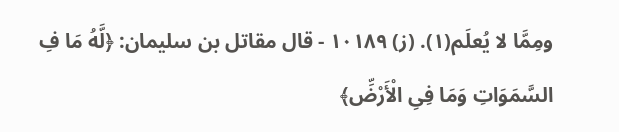ومِمَّا لا يُعلَم(١). (ز) ١٠١٨٩ - قال مقاتل بن سليمان: ﴿لَّهُ مَا فِ السَّمَوَاتِ وَمَا فِىِ الْأَرْضِّ﴾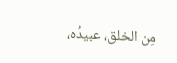مِن الخلق، عبيدُه،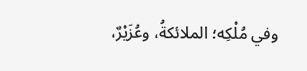وفي مُلْكِه؛ الملائكةُ، وعُزَيْرٌ،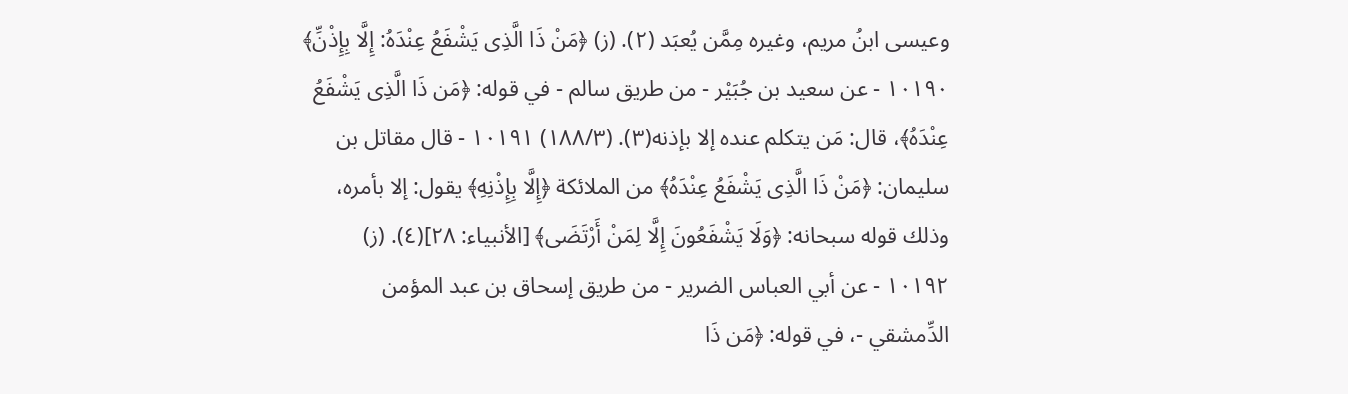وعيسى ابنُ مريم، وغيره مِمَّن يُعبَد (٢). (ز) ﴿مَنْ ذَا الَّذِى يَشْفَعُ عِنْدَهُ: إِلَّا بِإِذْنِّ﴾ ١٠١٩٠ - عن سعيد بن جُبَيْر - من طريق سالم - في قوله: ﴿مَن ذَا الَّذِى يَشْفَعُ عِنْدَهُ﴾، قال: مَن يتكلم عنده إلا بإذنه(٣). (١٨٨/٣) ١٠١٩١ - قال مقاتل بن سليمان: ﴿مَنْ ذَا الَّذِى يَشْفَعُ عِنْدَهُ﴾ من الملائكة ﴿إِلَّا بِإِذْنِهِ﴾ يقول: إلا بأمره، وذلك قوله سبحانه: ﴿وَلَا يَشْفَعُونَ إِلَّا لِمَنْ أَرْتَضَى﴾ [الأنبياء: ٢٨](٤). (ز) ١٠١٩٢ - عن أبي العباس الضرير - من طريق إسحاق بن عبد المؤمن الدِّمشقي -، في قوله: ﴿مَن ذَا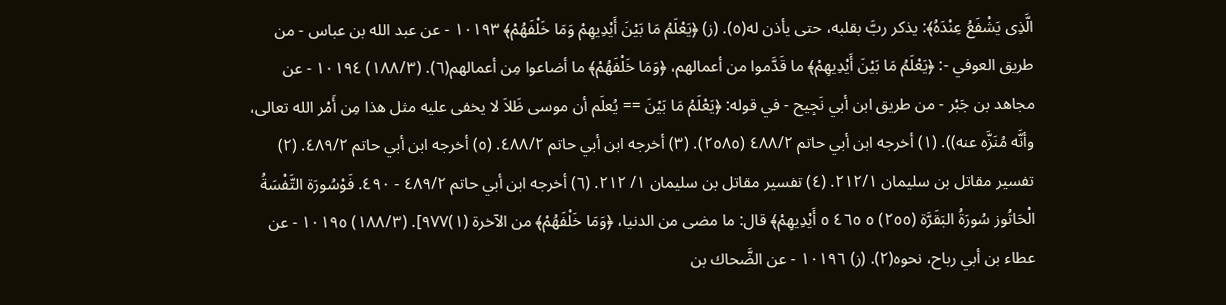الَّذِى يَشْفَعُ عِنْدَهُ﴾: يذكر ربَّ بقلبه، حتى يأذن له(٥). (ز) ﴿يَعْلَمُ مَا بَيْنَ أَيْدِيهِمْ وَمَا خَلْفَهُمْ﴾ ١٠١٩٣ - عن عبد الله بن عباس - من طريق العوفي -: ﴿يَعْلَمُ مَا بَيْنَ أَيْدِيهِمْ﴾ ما قَدَّموا من أعمالهم، ﴿وَمَا خَلْفَهُمْ﴾ ما أضاعوا مِن أعمالهم(٦). (١٨٨/٣) ١٠١٩٤ - عن مجاهد بن جَبْر - من طريق ابن أبي نَجِيح - في قوله: ﴿يَعْلَمُ مَا بَيْنَ == يُعلَم أن موسى ظَلاَ لا يخفى عليه مثل هذا مِن أَمْر الله تعالى، وأنَّه مُنَزَّه عنه)). (١) أخرجه ابن أبي حاتم ٤٨٨/٢ (٢٥٨٥). (٣) أخرجه ابن أبي حاتم ٤٨٨/٢. (٥) أخرجه ابن أبي حاتم ٤٨٩/٢. (٢) تفسير مقاتل بن سليمان ٢١٢/١. (٤) تفسير مقاتل بن سليمان ١/ ٢١٢. (٦) أخرجه ابن أبي حاتم ٤٨٩/٢ - ٤٩٠. فَوْسُورَة التَّفْسَةُ الْحَاتُوز سُورَةُ البَقَرَّة (٢٥٥) ٥ ٤٦٥ ٥ أَيْدِيهِمْ﴾ قال: ما مضى من الدنيا، ﴿وَمَا خَلْفَهُمْ﴾ من الآخرة (١)٩٧٧]. (١٨٨/٣) ١٠١٩٥ - عن عطاء بن أبي رباح، نحوه(٢). (ز) ١٠١٩٦ - عن الضَّحاك بن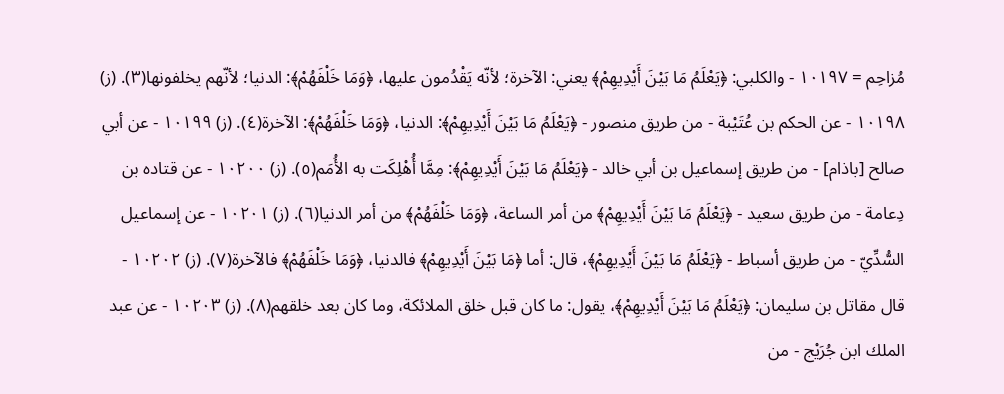مُزاحِم = ١٠١٩٧ - والكلبي: ﴿يَعْلَمُ مَا بَيْنَ أَيْدِيهِمْ﴾ يعني: الآخرة؛ لأنّه يَقْدُمون عليها، ﴿وَمَا خَلْفَهُمْ﴾: الدنيا؛ لأنّهم يخلفونها(٣). (ز) ١٠١٩٨ - عن الحكم بن عُتَيْبة - من طريق منصور - ﴿يَعْلَمُ مَا بَيْنَ أَيْدِيهِمْ﴾: الدنيا، ﴿وَمَا خَلْفَهُمْ﴾: الآخرة(٤). (ز) ١٠١٩٩ - عن أبي صالح [باذام] - من طريق إسماعيل بن أبي خالد - ﴿يَعْلَمُ مَا بَيْنَ أَيْدِيهِمْ﴾: مِمَّا أُهْلِكَت به الأُمَم(٥). (ز) ١٠٢٠٠ - عن قتاده بن دِعامة - من طريق سعيد - ﴿يَعْلَمُ مَا بَيْنَ أَيْدِيهِمْ﴾ من أمر الساعة، ﴿وَمَا خَلْفَهُمْ﴾ من أمر الدنيا(٦). (ز) ١٠٢٠١ - عن إسماعيل السُّدِّيّ - من طريق أسباط - ﴿يَعْلَمُ مَا بَيْنَ أَيْدِيهِمْ﴾، قال: أما ﴿مَا بَيْنَ أَيْدِيهِمْ﴾ فالدنيا، ﴿وَمَا خَلْفَهُمْ﴾ فالآخرة(٧). (ز) ١٠٢٠٢ - قال مقاتل بن سليمان: ﴿يَعْلَمُ مَا بَيْنَ أَيْدِيهِمْ﴾، يقول: ما كان قبل خلق الملائكة، وما كان بعد خلقهم(٨). (ز) ١٠٢٠٣ - عن عبد الملك ابن جُرَيْج - من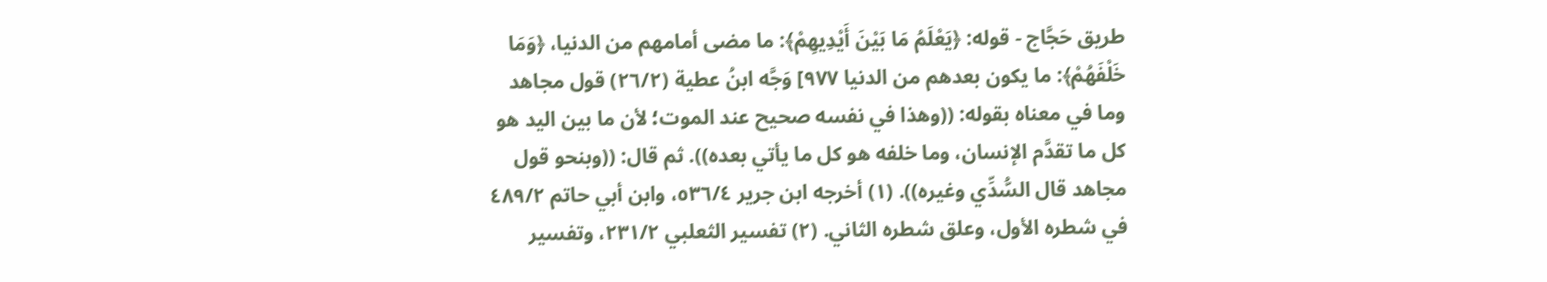طريق حَجَّاج - قوله: ﴿يَعْلَمُ مَا بَيْنَ أَيْدِيهِمْ﴾: ما مضى أمامهم من الدنيا، ﴿وَمَا خَلْفَهُمْ﴾: ما يكون بعدهم من الدنيا ٩٧٧] وَجَّه ابنُ عطية (٢٦/٢) قول مجاهد وما في معناه بقوله: ((وهذا في نفسه صحيح عند الموت؛ لأن ما بين اليد هو كل ما تقدَّم الإنسان، وما خلفه هو كل ما يأتي بعده)). ثم قال: ((وبنحو قول مجاهد قال السُّدِّي وغيره)). (١) أخرجه ابن جرير ٥٣٦/٤، وابن أبي حاتم ٤٨٩/٢ في شطره الأول، وعلق شطره الثاني. (٢) تفسير الثعلبي ٢٣١/٢، وتفسير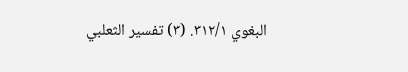البغوي ٣١٢/١. (٣) تفسير الثعلبي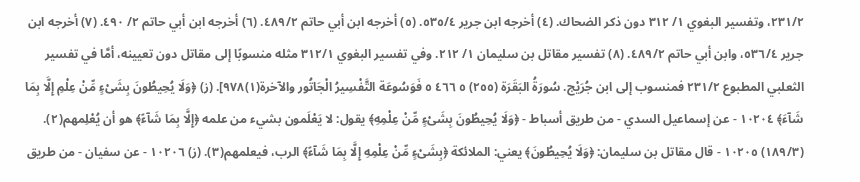٢٣١/٢، وتفسير البغوي ١/ ٣١٢ دون ذكر الضحاك. (٤) أخرجه ابن جرير ٥٣٥/٤. (٥) أخرجه ابن أبي حاتم ٤٨٩/٢. (٦) أخرجه ابن أبي حاتم ٢/ ٤٩٠. (٧) أخرجه ابن جرير ٥٣٦/٤، وابن أبي حاتم ٤٨٩/٢. (٨) تفسير مقاتل بن سليمان ١/ ٢١٢. وفي تفسير البغوي ٣١٢/١ مثله منسوبًا إلى مقاتل دون تعيينه، أمَّا في تفسير الثعلبي المطبوع ٢٣١/٢ فمنسوب إلى ابن جُرَيْج. سُورَةُ البَقَرَة (٢٥٥) ٥ ٤٦٦ ٥ فَوَسُوعَة التَّفْسِيرُ الْجَاتُور والآخرة(١)٩٧٨]. (ز) ﴿وَلَا يُحِيطُونَ بِشَىْءٍ مِّنْ عِلْمِ إِلَّا بِمَا شَآءَ﴾ ١٠٢٠٤ - عن إسماعيل السدي - من طريق أسباط - ﴿وَلَا يُحِيطُونَ بِشَىْءٍ مِّنْ عِلْمِهِ﴾ يقول: لا يَعْلَمون بشيء من علمه ﴿إِلَّا بِمَا شَآءً﴾ هو أن يُعْلِمهم(٢). (١٨٩/٣) ١٠٢٠٥ - قال مقاتل بن سليمان: ﴿وَلَا يُحِيطُونَ﴾ يعني: الملائكة ﴿بِشَىْءٍ مِّنْ عِلْمِهِ إِلَّا بِمَا شَآءً﴾ الرب، فيعلمهم(٣). (ز) ١٠٢٠٦ - عن سفيان - من طريق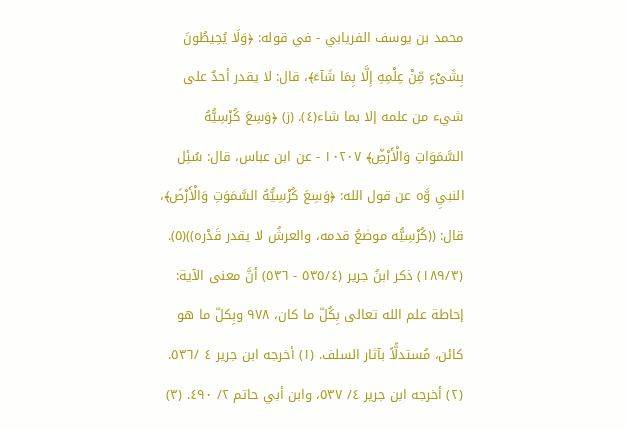محمد بن يوسف الفريابي - في قوله: ﴿وَلَا يُحِيطُونَ بِشَىْءٍ مِّنْ عِلْمِهِ إِلَّا بِمَا شَآءَ﴾، قال: لا يقدر أحدٌ على شيء من علمه إلا بما شاء(٤). (ز) ﴿وَسِعَ كُرْسِيُّهُ السَّمَوَاتِ وَالْأَرْضِّ﴾ ١٠٢٠٧ - عن ابن عباس، قال: سُئِل النبيِ وَّه عن قول الله: ﴿وَسِعَ كُرْسِيُّهُ السَّمَوَتِ وَالْأَرْضَ﴾، قال: ((كُرْسِيُّه موضعُ قدمه، والعرشُ لا يقدر قَدْره))(٥). (١٨٩/٣) ذكر ابنُ جرير (٥٣٥/٤ - ٥٣٦) أنَّ معنى الآية: إحاطة علم الله تعالى بِكُلّ ما كان، ٩٧٨ وبِكلّ ما هو كائن، مُستدلًّاً بآثار السلف. (١) أخرجه ابن جرير ٤ /٥٣٦. (٢) أخرجه ابن جرير ٤/ ٥٣٧، وابن أبي حاتم ٢/ ٤٩٠. (٣)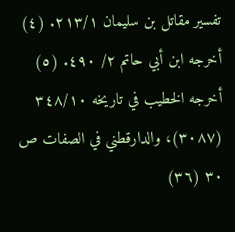تفسير مقاتل بن سليمان ٢١٣/١. (٤) أخرجه ابن أبي حاتم ٢/ ٤٩٠. (٥) أخرجه الخطيب في تاريخه ٣٤٨/١٠ (٣٠٨٧)، والدارقطني في الصفات ص ٣٠ (٣٦)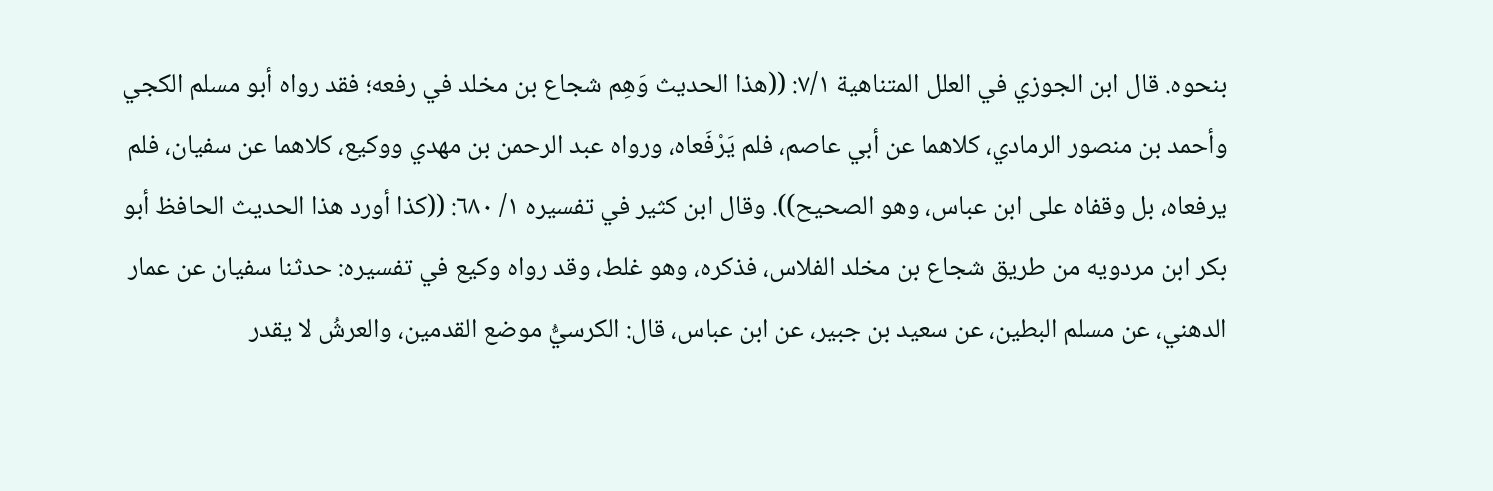بنحوه. قال ابن الجوزي في العلل المتناهية ٧/١: ((هذا الحديث وَهِم شجاع بن مخلد في رفعه؛ فقد رواه أبو مسلم الكجي وأحمد بن منصور الرمادي، كلاهما عن أبي عاصم، فلم يَرْفَعاه، ورواه عبد الرحمن بن مهدي ووكيع، كلاهما عن سفيان، فلم يرفعاه، بل وقفاه على ابن عباس، وهو الصحيح)). وقال ابن كثير في تفسيره ١/ ٦٨٠: ((كذا أورد هذا الحديث الحافظ أبو بكر ابن مردويه من طريق شجاع بن مخلد الفلاس، فذكره، وهو غلط، وقد رواه وكيع في تفسيره: حدثنا سفيان عن عمار الدهني، عن مسلم البطين، عن سعيد بن جبير، عن ابن عباس، قال: الكرسيُّ موضع القدمين، والعرشُ لا يقدر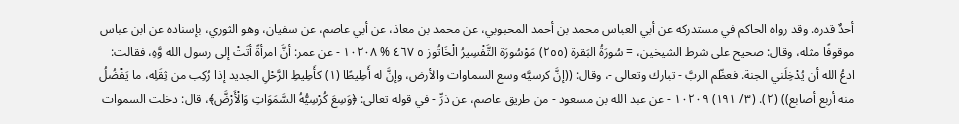أحدٌ قدره. وقد رواه الحاكم في مستدركه عن أبي العباس محمد بن أحمد المحبوبي، عن محمد بن معاذ، عن أبي عاصم، عن سفيان، وهو الثوري، بإسناده عن ابن عباس موقوفًا مثله، وقال: صحيح على شرط الشيخين، = سُورَةُ البَقرة (٢٥٥) مَوْسُورَة التَّفْسِيرُ الْخَاتُوز ٥ ٤٦٧ % ١٠٢٠٨ - عن عمر: أنَّ امرأةً أتَتْ إلى رسول الله وَّهِ، فقالت: ادعُ الله أن يُدْخِلَني الجنة. فعظّم الربَّ - تبارك وتعالى -، وقال: ((إنَّ كرسيَّه وسع السماوات والأرض، وإنَّ له أَطِيطًا (١) كأَطِيطِ الرَّحْلِ الجديد إذا رُكِب من ثِقَلِه، ما يَفْضُلُ منه أربع أصابع)) (٢). (٣/ ١٩١) ١٠٢٠٩ - عن عبد الله بن مسعود - من طريق عاصم، عن ذرِّ - في قوله تعالى: ﴿وَسِعَ كُرْسِيُّهُ السَّمَوَاتِ وَالْأَرْضَّ﴾، قال: دخلت السموات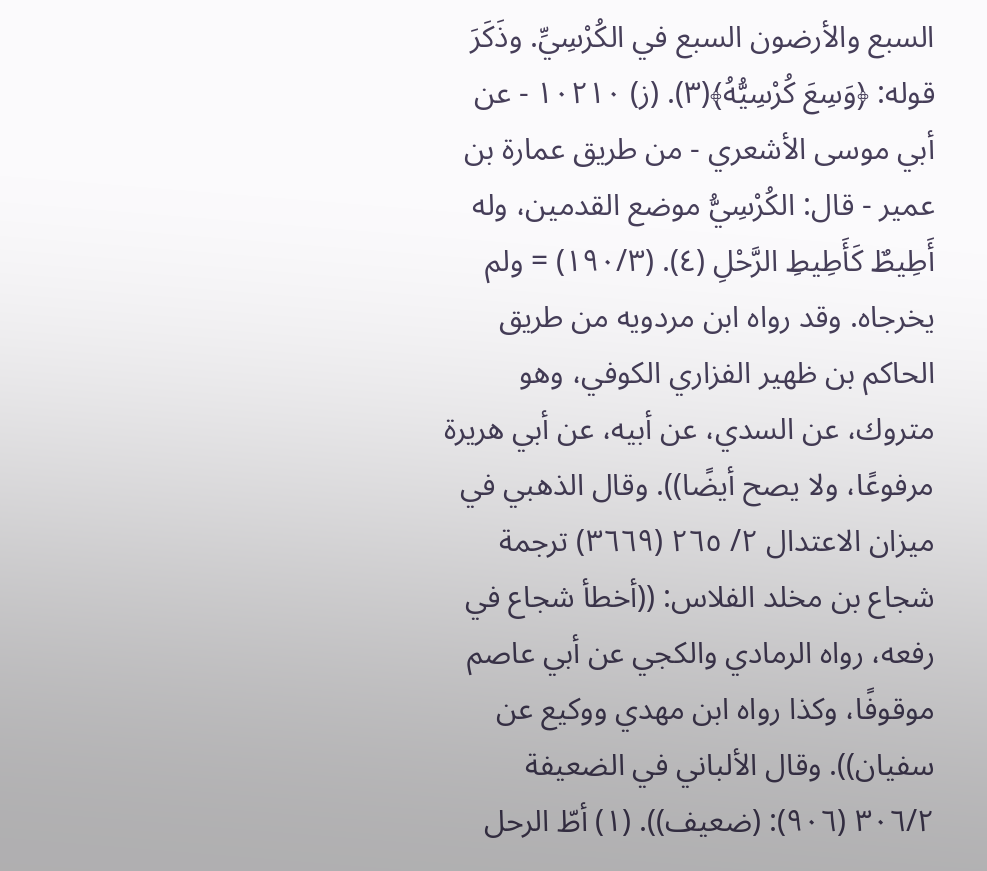السبع والأرضون السبع في الكُرْسِيِّ. وذَكَرَ قوله: ﴿وَسِعَ كُرْسِيُّهُ﴾(٣). (ز) ١٠٢١٠ - عن أبي موسى الأشعري - من طريق عمارة بن عمير - قال: الكُرْسِيُّ موضع القدمين، وله أَطِيطٌ كَأَطِيطِ الرَّحْلِ (٤). (١٩٠/٣) = ولم يخرجاه. وقد رواه ابن مردويه من طريق الحاكم بن ظهير الفزاري الكوفي، وهو متروك، عن السدي، عن أبيه، عن أبي هريرة مرفوعًا، ولا يصح أيضًا)). وقال الذهبي في ميزان الاعتدال ٢/ ٢٦٥ (٣٦٦٩) ترجمة شجاع بن مخلد الفلاس: ((أخطأ شجاع في رفعه، رواه الرمادي والكجي عن أبي عاصم موقوفًا، وكذا رواه ابن مهدي ووكيع عن سفيان)). وقال الألباني في الضعيفة ٣٠٦/٢ (٩٠٦): (ضعيف)). (١) أطّ الرحل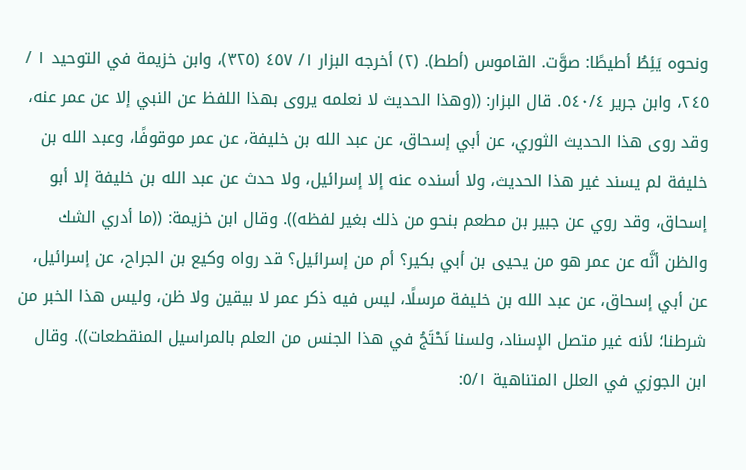ونحوه يَئِطُ أطيطًا: صوَّت. القاموس (أطط). (٢) أخرجه البزار ١/ ٤٥٧ (٣٢٥)، وابن خزيمة في التوحيد ١ / ٢٤٥، وابن جرير ٥٤٠/٤. قال البزار: ((وهذا الحديث لا نعلمه يروى بهذا اللفظ عن النبي إلا عن عمر عنه، وقد روى هذا الحديث الثوري، عن أبي إسحاق، عن عبد الله بن خليفة، عن عمر موقوفًا، وعبد الله بن خليفة لم يسند غير هذا الحديث، ولا أسنده عنه إلا إسرائيل، ولا حدث عن عبد الله بن خليفة إلا أبو إسحاق، وقد روي عن جبير بن مطعم بنحو من ذلك بغير لفظه)). وقال ابن خزيمة: ((ما أدري الشك والظن أنَّه عن عمر هو من يحيى بن أبي بكير؟ أم من إسرائيل؟ قد رواه وكيع بن الجراح، عن إسرائيل، عن أبي إسحاق، عن عبد الله بن خليفة مرسلًا، ليس فيه ذكر عمر لا بيقين ولا ظن، وليس هذا الخبر من شرطنا؛ لأنه غير متصل الإسناد، ولسنا نَحْتَجُ في هذا الجنس من العلم بالمراسيل المنقطعات)). وقال ابن الجوزي في العلل المتناهية ٥/١: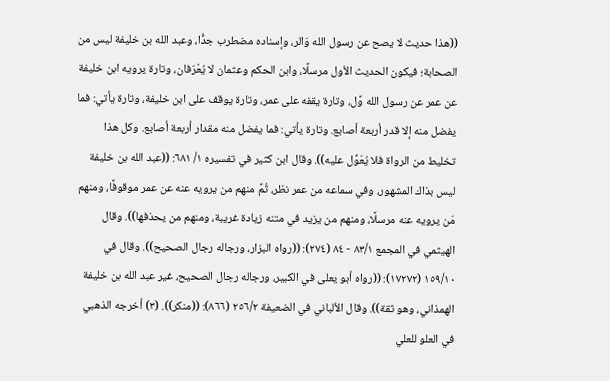((هذا حديث لا يصح عن رسول الله وَالر، وإسناده مضطرب جدًّا، وعبد الله بن خليفة ليس من الصحابة؛ فيكون الحديث الأول مرسلًا، وابن الحكم وعثمان لا يُعْرَفان، وتارة يرويه ابن خليفة عن عمر عن رسول الله وَّل، وتارة يقفه على عمر، وتارة يوقف على ابن خليفة، وتارة يأتي: فما يفضل منه إلا قدر أربعة أصابع. وتارة يأتي: فما يفضل منه مقدار أربعة أصابع. وكل هذا تخليط من الرواة فلا يُعَوَّل عليه)). وقال ابن كثير في تفسيره ١/ ٦٨١: ((عبد الله بن خليفة ليس بذاك المشهور، وفي سماعه من عمر نظر، ثُمَّ منهم من يرويه عنه عن عمر موقوفًا، ومنهم مَن يرويه عنه مرسلًا، ومنهم من يزيد في متنه زيادة غريبة، ومنهم من يحذفها)). وقال الهيثمي في المجمع ٨٣/١ - ٨٤ (٢٧٤): ((رواه البزار، ورجاله رجال الصحيح)). وقال في ١٥٩/١٠ (١٧٢٧٢): ((رواه أبو يعلى في الكبير، ورجاله رجال الصحيح، غير عبد الله بن خليفة الهمذاني، وهو ثقة)). وقال الألباني في الضعيفة ٢٥٦/٢ (٨٦٦): ((منكر)). (٣) أخرجه الذهبي في العلو للعلي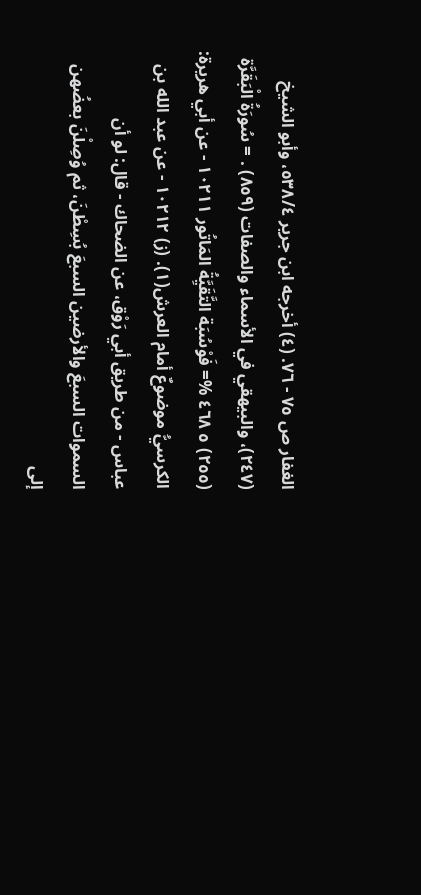الغفار ص ٧٥ - ٧٦. (٤) أخرجه ابن جرير ٥٣٨/٤، وأبو الشيخ (٢٤٧)، والبيهقي في الأسماء والصفات (٨٥٩) . = سُورَةُ الْبَقَرَّة (٢٥٥) ٥ ٤٦٨ %= فَوْسُبَة التَّقَيَِّةُ المَاتُور ١٠٢١١ - عن أبي هريرة: الكرسيُّ موضوعٌ أمام العرش(١). (ز) ١٠٢١٢ - عن عبد الله بن عباس - من طريق أبي رَوْق، عن الضحاك - قال: لو أن السموات السبعَ والأرضين السبعَ بُسِطْنَ، ثم وُصِلْنَ بعضُهن إلى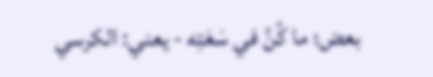بعض؛ ما كُنَّ في سَعَتِه - يعني: الكرسي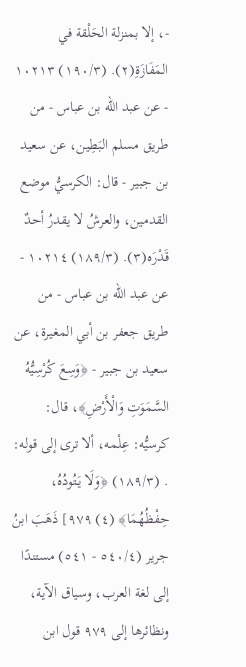-، إلا بمنزلة الحَلْقة في المَفَازَةِ(٢). (١٩٠/٣) ١٠٢١٣ - عن عبد الله بن عباس - من طريق مسلم البَطِين، عن سعيد بن جبير - قال: الكرسيُّ موضع القدمين، والعرشُ لا يقدرُ أحدٌ قَدْرَه(٣). (١٨٩/٣) ١٠٢١٤ - عن عبد الله بن عباس - من طريق جعفر بن أبي المغيرة، عن سعيد بن جبير - ﴿وَسِعَ كُرْسِيُّهُ السَّمَوَتِ وَالْأَرْضِ﴾، قال: كرسيُّه: عِلْمه، ألا ترى إلى قوله: . (١٨٩/٣) ﴿وَلَا يَتُودُهُ، حِفْظُهُمَا﴾ (٤) ٩٧٩] ذَهَبَ ابنُ جرير (٥٤٠/٤ - ٥٤١) مستندًا إلى لغة العرب، وسياق الآية، ونظائرها إلى ٩٧٩ قول ابن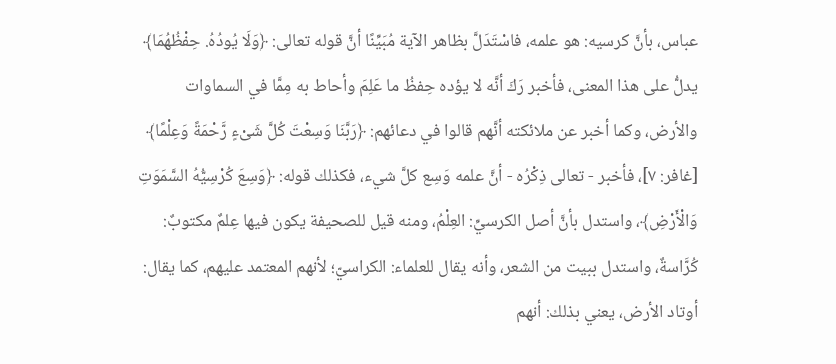عباس، بأنَّ كرسيه: هو علمه، فاسْتَدَلَّ بظاهر الآية مُبَيِّنًا أنَّ قوله تعالى: ﴿وَلَا يُودُهُ. حِفْظُهُمَا﴾ يدلُّ على هذا المعنى، فأخبر رَكَ أنَّه لا يؤده حِفظُ ما عَلِمَ وأحاط به مِمَّا في السماوات والأرض، وكما أخبر عن ملائكته أنَّهم قالوا في دعائهم: ﴿رَبَّنَا وَسِعْتَ كُلَّ شَىْءٍ رَّحْمَةً وَعِلْمًا﴾ [غافر: ٧]، فأخبر - تعالى ذِكْرُه - أنَّ علمه وَسِع كلَّ شيء، فكذلك قوله: ﴿وَسِعَ كُرْسِيُّهُ السَّمَوَتِ وَالْأَرْضِ﴾، واستدل بأنَّ أصل الكرسيِّ: العِلْمُ، ومنه قيل للصحيفة يكون فيها عِلمٌ مكتوبٌ: كُرَّاسةٌ، واستدل ببيت من الشعر، وأنه يقال للعلماء: الكراسيّ؛ لأنهم المعتمد عليهم، كما يقال: أوتاد الأرض، يعني بذلك: أنهم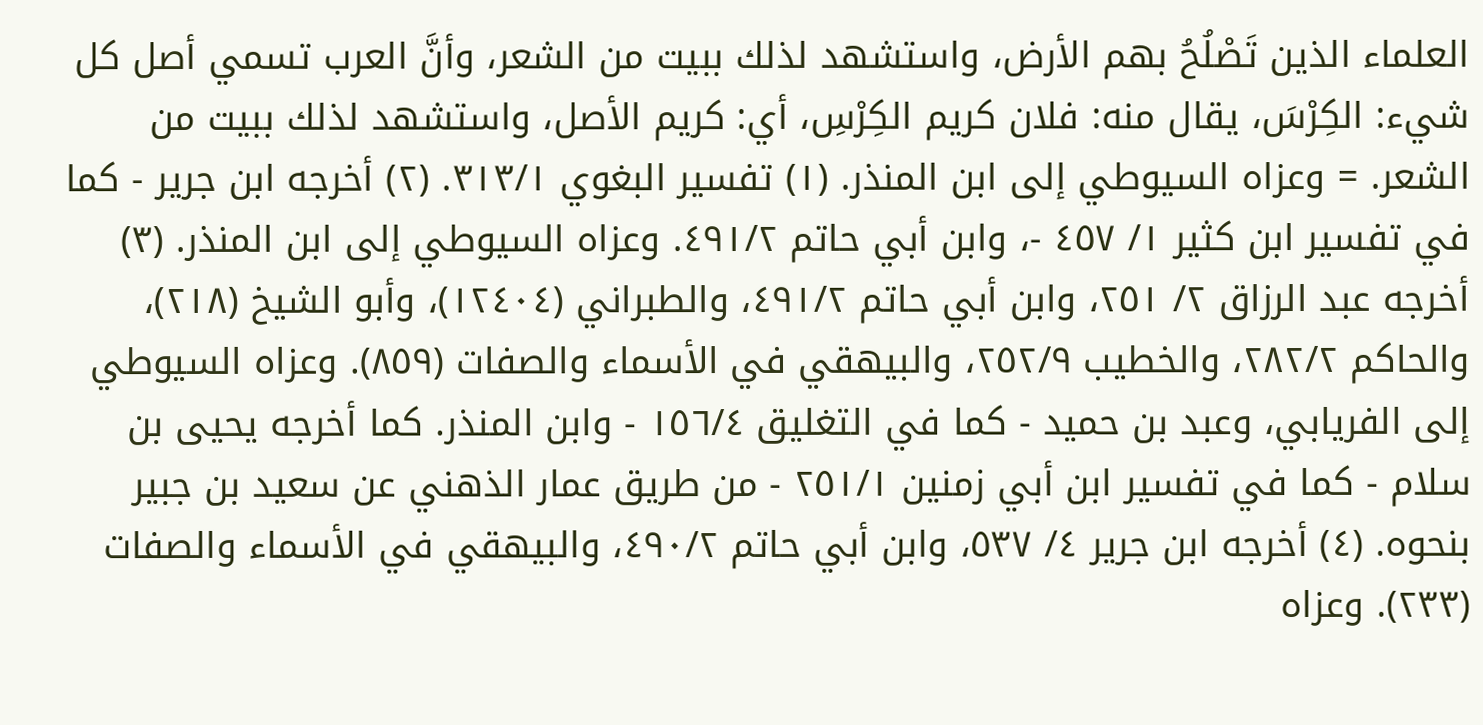العلماء الذين تَصْلُحُ بهم الأرض، واستشهد لذلك ببيت من الشعر، وأنَّ العرب تسمي أصل كل شيء: الكِرْسَ، يقال منه: فلان كريم الكِرْسِ، أي: كريم الأصل، واستشهد لذلك ببيت من الشعر. = وعزاه السيوطي إلى ابن المنذر. (١) تفسير البغوي ٣١٣/١. (٢) أخرجه ابن جرير - كما في تفسير ابن كثير ١/ ٤٥٧ -، وابن أبي حاتم ٤٩١/٢. وعزاه السيوطي إلى ابن المنذر. (٣) أخرجه عبد الرزاق ٢/ ٢٥١، وابن أبي حاتم ٤٩١/٢، والطبراني (١٢٤٠٤)، وأبو الشيخ (٢١٨)، والحاكم ٢٨٢/٢، والخطيب ٢٥٢/٩، والبيهقي في الأسماء والصفات (٨٥٩). وعزاه السيوطي إلى الفريابي، وعبد بن حميد - كما في التغليق ١٥٦/٤ - وابن المنذر. كما أخرجه يحيى بن سلام - كما في تفسير ابن أبي زمنين ٢٥١/١ - من طريق عمار الذهني عن سعيد بن جبير بنحوه. (٤) أخرجه ابن جرير ٤/ ٥٣٧، وابن أبي حاتم ٤٩٠/٢، والبيهقي في الأسماء والصفات (٢٣٣). وعزاه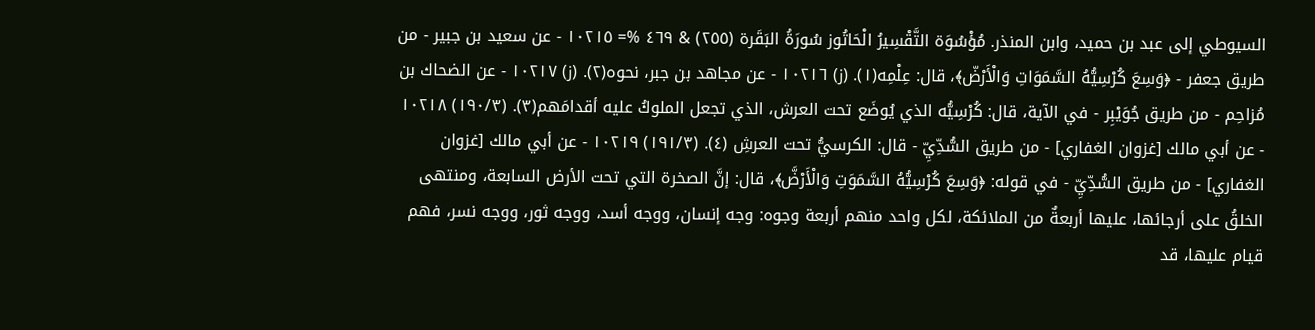السيوطي إلى عبد بن حميد، وابن المنذر. مُؤْسُوَة التَّقْسِيرُ الْحَاتُوز سُورَةُ البَقَرة (٢٥٥) & ٤٦٩ %= ١٠٢١٥ - عن سعيد بن جبير - من طريق جعفر - ﴿وَسِعَ كُرْسِيُّهُ السَّمَوَاتِ وَالْأَرْضّ﴾، قال: عِلْمِه(١). (ز) ١٠٢١٦ - عن مجاهد بن جبر، نحوه(٢). (ز) ١٠٢١٧ - عن الضحاك بن مُزاحِم - من طريق جُوَيْبِر - في الآية، قال: كُرْسِيُّه الذي يُوضَع تحت العرش، الذي تجعل الملوكُ عليه أقدامَهم(٣). (١٩٠/٣) ١٠٢١٨ - عن أبي مالك [غزوان الغفاري] - من طريق السُّدِّيِّ - قال: الكرسيُّ تحت العرشِ (٤). (١٩١/٣) ١٠٢١٩ - عن أبي مالك [غزوان الغفاري] - من طريق السُّدِّيِّ - في قوله: ﴿وَسِعَ كُرْسِيُّهُ السَّمَوَتِ وَالْأَرْضَّ﴾، قال: إنَّ الصخرة التي تحت الأرض السابعة، ومنتهى الخلقُ على أرجائها، عليها أربعةٌ من الملائكة، لكل واحد منهم أربعة وجوه: وجه إنسان، ووجه أسد، ووجه ثور، ووجه نسر، فهم قيام عليها، قد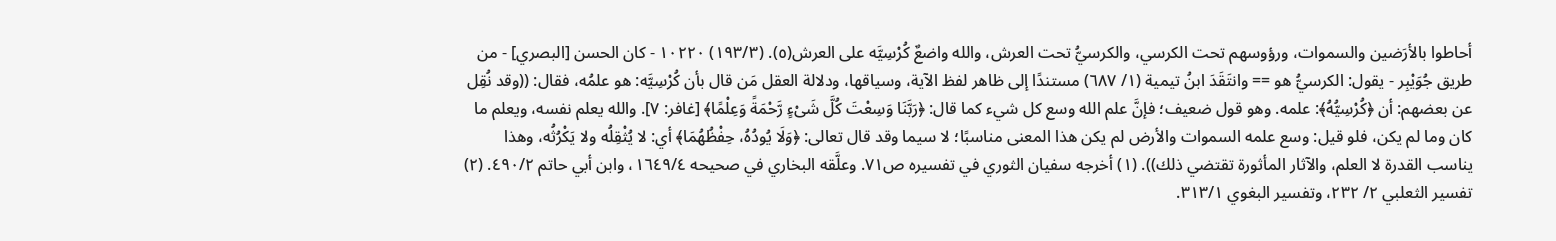أحاطوا بالأرَضين والسموات، ورؤوسهم تحت الكرسي، والكرسيُّ تحت العرش، والله واضعٌ كُرْسِيَّه على العرش(٥). (١٩٣/٣) ١٠٢٢٠ - كان الحسن [البصري] - من طريق جُوَيْبِر - يقول: الكرسيُّ هو == وانتَقَدَ ابنُ تيمية (١/ ٦٨٧) مستندًا إلى ظاهر لفظ الآية، وسياقها، ودلالة العقل مَن قال بأن كُرْسِيَّه: هو علمُه، فقال: ((وقد نُقِل عن بعضهم: أن ﴿كُرْسِيُّهُ﴾: علمه. وهو قول ضعيف؛ فإنَّ علم الله وسع كل شيء كما قال: ﴿رَبَّنَا وَسِعْتَ كُلَّ شَىْءٍ رَّحْمَةً وَعِلْمًا﴾ [غافر: ٧]. والله يعلم نفسه، ويعلم ما كان وما لم يكن، فلو قيل: وسع علمه السموات والأرض لم يكن هذا المعنى مناسبًا؛ لا سيما وقد قال تعالى: ﴿وَلَا يُودُهُ، حِفْظُهُمَا﴾ أي: لا يُثْقِلُه ولا يَكْرُثُه، وهذا يناسب القدرة لا العلم، والآثار المأثورة تقتضي ذلك)). (١) أخرجه سفيان الثوري في تفسيره ص٧١. وعلَّقه البخاري في صحيحه ١٦٤٩/٤، وابن أبي حاتم ٤٩٠/٢. (٢) تفسير الثعلبي ٢/ ٢٣٢، وتفسير البغوي ٣١٣/١.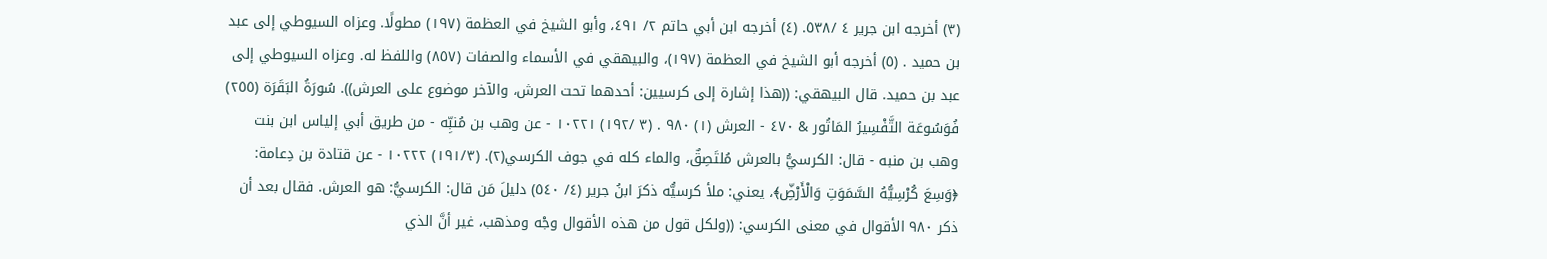(٣) أخرجه ابن جرير ٤ /٥٣٨. (٤) أخرجه ابن أبي حاتم ٢/ ٤٩١، وأبو الشيخ في العظمة (١٩٧) مطولًا. وعزاه السيوطي إلى عبد بن حميد . (٥) أخرجه أبو الشيخ في العظمة (١٩٧)، والبيهقي في الأسماء والصفات (٨٥٧) واللفظ له. وعزاه السيوطي إلى عبد بن حميد. قال البيهقي: ((هذا إشارة إلى كرسيين: أحدهما تحت العرش، والآخر موضوع على العرش)). سُورَةُ البَقَرَة (٢٥٥) فُوَسُوعَة التَّفْسِيرُ المَاتُور & ٤٧٠ - العرش (١) ٩٨٠ . (٣ /١٩٢) ١٠٢٢١ - عن وهب بن مُنبِّه - من طريق أبي إلياس ابن بنت وهب بن منبه - قال: الكرسيُّ بالعرش مُلتَصِقٌ، والماء كله في جوف الكرسي(٢). (١٩١/٣) ١٠٢٢٢ - عن قتادة بن دِعامة: ﴿وَسِعَ كُرْسِيُّهُ السَّمَوَتِ وَالْأَرْضِّ﴾، يعني: ملأ كرسيُّه ذكرَ ابنُ جرير (٤/ ٥٤٠) دليلَ مَن قال: الكرسيُّ: هو العرش. فقال بعد أن ذكر ٩٨٠ الأقوال في معنى الكرسي: ((ولكل قول من هذه الأقوال وجْه ومذهب، غير أنَّ الذي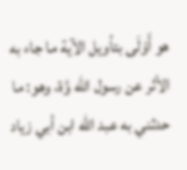هو أَوْلَى بتأويل الآية ما جاء به الأثر عن رسول الله وَّة، وهو: ما حدثني به عبد الله ابن أبي زياد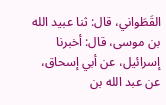القَطَواني، قال: ثنا عبيد الله بن موسى، قال: أخبرنا إسرائيل، عن أبي إسحاق، عن عبد الله بن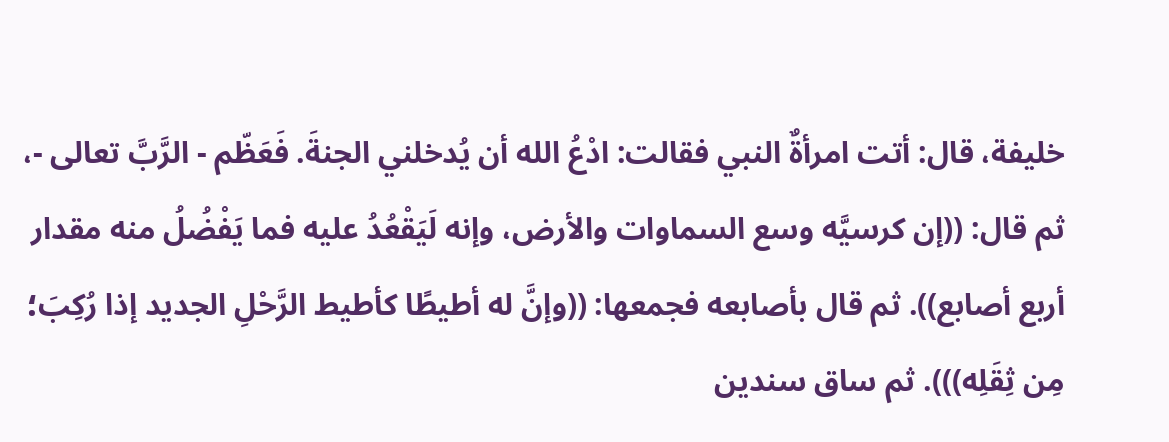خليفة، قال: أتت امرأةٌ النبي فقالت: ادْعُ الله أن يُدخلني الجنةَ. فَعَظّم - الرَّبَّ تعالى -، ثم قال: ((إن كرسيَّه وسع السماوات والأرض، وإنه لَيَقْعُدُ عليه فما يَفْضُلُ منه مقدار أربع أصابع)). ثم قال بأصابعه فجمعها: ((وإنَّ له أطيطًا كأطيط الرَّحْلِ الجديد إذا رُكِبَ؛ مِن ثِقَلِه))). ثم ساق سندين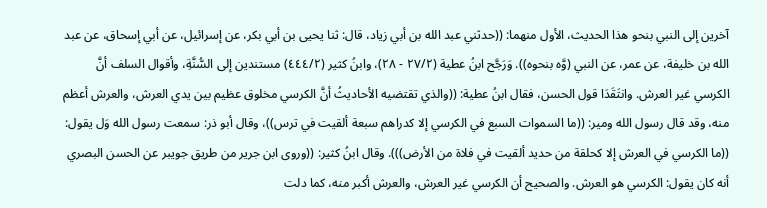آخرين إلى النبي بنحو هذا الحديث، الأول منهما: ((حدثني عبد الله بن أبي زياد، قال: ثنا يحيى بن أبي بكر، عن إسرائيل، عن أبي إسحاق، عن عبد الله بن خليفة، عن عمر، عن النبي (وَّه بنحوه)). وَرَجَّح ابنُ عطية (٢٧/٢ - ٢٨)، وابنُ كثير (٤٤٤/٢) مستندين إلى السُّنَّةِ، وأقوال السلف أنَّ الكرسي غير العرش. وانتَقَدَا قول الحسن، فقال ابنُ عطية: ((والذي تقتضيه الأحاديثُ أنَّ الكرسي مخلوق عظيم بين يدي العرش، والعرش أعظم منه، وقد قال رسول الله ومير: ((ما السموات السبع في الكرسي إلا كدراهم سبعة ألقيت في ترس))، وقال أبو ذر: سمعت رسول الله وَل يقول: ((ما الكرسي في العرش إلا كحلقة من حديد ألقيت في فلاة من الأرض))). وقال ابنُ كثير: ((وروى ابن جرير من طريق جويبر عن الحسن البصري أنه كان يقول: الكرسي هو العرش. والصحيح أن الكرسي غير العرش، والعرش أكبر منه، كما دلت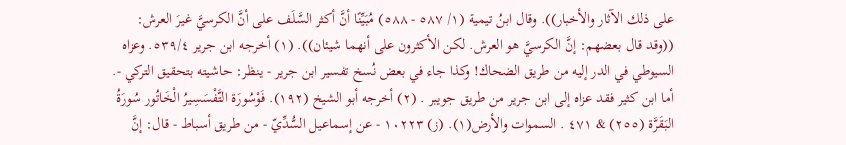على ذلك الآثار والأخبار)). وقال ابنُ تيمية (١/ ٥٨٧ - ٥٨٨) مُبَيِّنًا أنَّ أكثر السَّلَف على أنَّ الكرسيَّ غيرَ العرش: ((وقد قال بعضهم: إنَّ الكرسيَّ هو العرش. لكن الأكثرون على أنهما شيئان)). (١) أخرجه ابن جرير ٥٣٩/٤. وعزاه السيوطي في الدر إليه من طريق الضحاك! وكذا جاء في بعض نُسخ تفسير ابن جرير - ينظر: حاشيته بتحقيق التركي -. أما ابن كثير فقد عزاه إلى ابن جرير من طريق جويبر . (٢) أخرجه أبو الشيخ (١٩٢). فَوْسُورَة التَّفْسَسِيرُ الْخَاتُور سُورَةُ البَقَرَّة (٢٥٥) & ٤٧١ . السموات والأرض(١). (ز) ١٠٢٢٣ - عن إسماعيل السُّدِّيّ - من طريق أسباط - قال: إنَّ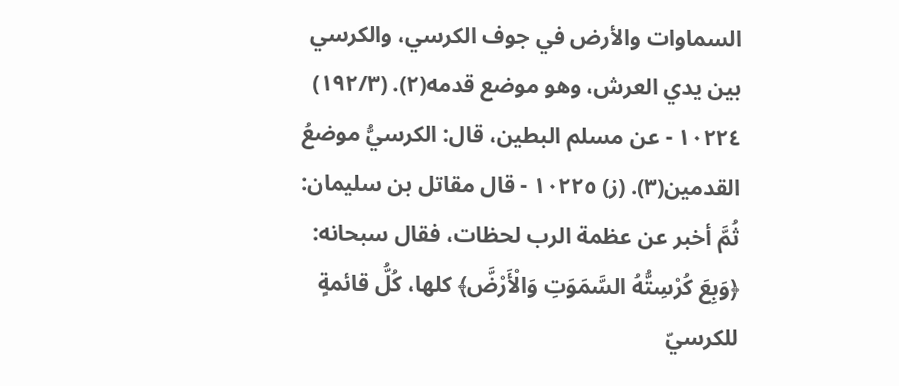السماوات والأرض في جوف الكرسي، والكرسي بين يدي العرش، وهو موضع قدمه(٢). (١٩٢/٣) ١٠٢٢٤ - عن مسلم البطين، قال: الكرسيُّ موضعُ القدمين(٣). (ز) ١٠٢٢٥ - قال مقاتل بن سليمان: ثُمَّ أخبر عن عظمة الرب لحظات، فقال سبحانه: ﴿وَبِعَ كُرْسِتُّهُ السَّمَوَتِ وَالْأَرْضَّ﴾ كلها، كُلُّ قائمةٍ للكرسيّ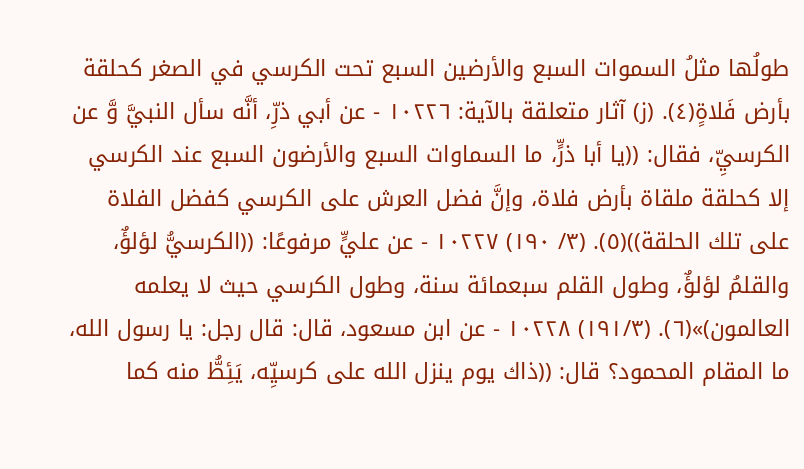طولُها مثلُ السموات السبع والأرضين السبع تحت الكرسي في الصغر كحلقة بأرض فَلاةٍ(٤). (ز) آثار متعلقة بالآية: ١٠٢٢٦ - عن أبي ذرِّ، أنَّه سأل النبيَّ وَّ عن الكرسيِّ، فقال: ((يا أبا ذرٍّ، ما السماوات السبع والأرضون السبع عند الكرسي إلا كحلقة ملقاة بأرض فلاة، وإنَّ فضل العرش على الكرسي كفضل الفلاة على تلك الحلقة))(٥). (٣/ ١٩٠) ١٠٢٢٧ - عن عليٍّ مرفوعًا: ((الكرسيُّ لؤلؤٌ، والقلمُ لؤلؤٌ، وطول القلم سبعمائة سنة، وطول الكرسي حيث لا يعلمه العالمون)»(٦). (١٩١/٣) ١٠٢٢٨ - عن ابن مسعود، قال: قال رجل: يا رسول الله، ما المقام المحمود؟ قال: ((ذاك يوم ينزل الله على كرسيِّه، يَئِطُّ منه كما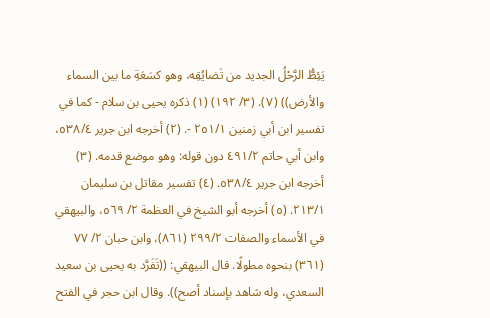يَئِطُّ الرَّحْلُ الجديد من تَضايُقِه، وهو كسَعَةِ ما بين السماء والأرض)) (٧). (٣/ ١٩٢) (١) ذكره يحيى بن سلام - كما في تفسير ابن أبي زمنين ٢٥١/١ -. (٢) أخرجه ابن جرير ٥٣٨/٤، وابن أبي حاتم ٤٩١/٢ دون قوله: وهو موضع قدمه. (٣) أخرجه ابن جرير ٥٣٨/٤. (٤) تفسير مقاتل بن سليمان ٢١٣/١. (٥) أخرجه أبو الشيخ في العظمة ٢/ ٥٦٩، والبيهقي في الأسماء والصفات ٢٩٩/٢ (٨٦١)، وابن حبان ٢/ ٧٧ (٣٦١) بنحوه مطولًا. قال البيهقي: ((تَفَرَّد به يحيى بن سعيد السعدي، وله شاهد بإسناد أصح)). وقال ابن حجر في الفتح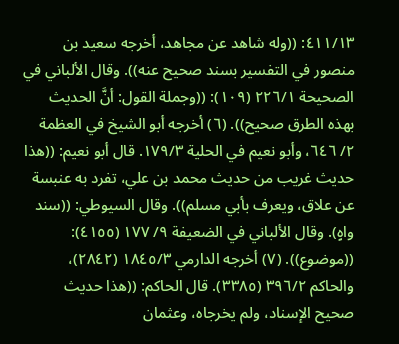٤١١/١٣: ((وله شاهد عن مجاهد، أخرجه سعيد بن منصور في التفسير بسند صحيح عنه)). وقال الألباني في الصحيحة ٢٢٦/١ (١٠٩): ((وجملة القول: أنَّ الحديث بهذه الطرق صحيح)). (٦) أخرجه أبو الشيخ في العظمة ٢/ ٦٤٦، وأبو نعيم في الحلية ١٧٩/٣. قال أبو نعيم: ((هذا حديث غريب من حديث محمد بن علي، تفرد به عنبسة عن علاق، ويعرف بأبي مسلم)). وقال السيوطي: ((سند واهٍ). وقال الألباني في الضعيفة ٩/ ١٧٧ (٤١٥٥): ((موضوع)). (٧) أخرجه الدارمي ١٨٤٥/٣ (٢٨٤٢)، والحاكم ٣٩٦/٢ (٣٣٨٥). قال الحاكم: ((هذا حديث صحيح الإسناد، ولم يخرجاه، وعثمان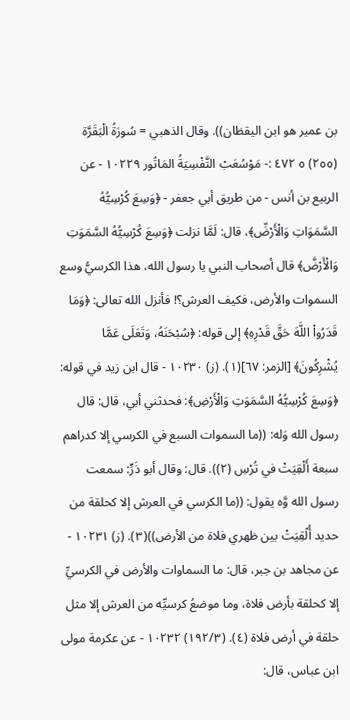بن عمير هو ابن اليقظان)). وقال الذهبي = سُورَةُ الْبَقَرَّة (٢٥٥) ٥ ٤٧٢ :- مَوْسُعَبْ التَّفْسِيَةُ المَاتُور ١٠٢٢٩ - عن الربيع بن أنس - من طريق أبي جعفر - ﴿وَسِعَ كُرْسِيُّهُ السَّمَوَاتِ وَالْأَرْضِّ﴾، قال: لَمَّا نزلت ﴿وَسِعَ كُرْسِيُّهُ السَّمَوَتِ وَالْأَرْضَّ﴾ قال أصحاب النبي يا رسول الله، هذا الكرسيُّ وسع السموات والأرض، فكيف العرش؟! فأنزل الله تعالى: ﴿وَمَا قَدَرُواْ اللَّهَ حَقَّ قَدْرِهِ﴾ إلى قوله: ﴿سُبْحَنَهُ، وَتَعَلَى عَمَّا يُشْرِكُونَ﴾ [الزمر: ٦٧](١). (ز) ١٠٢٣٠ - قال ابن زيد في قوله: ﴿وَسِعَ كُرْسِيُّهُ السَّمَوَتِ وَالْأَرْضِ﴾: فحدثني أبي، قال: قال رسول الله وَله: ((ما السموات السبع في الكرسي إلا كدراهم سبعة أَلْقِيَتْ في تُرْسِ (٢)). قال: وقال أبو ذَرٍّ: سمعت رسول الله وَّه يقول: ((ما الكرسي في العرش إلا كحلقة من حديد أُلْقِيَتْ بين ظهري فلاة من الأرض))(٣). (ز) ١٠٢٣١ - عن مجاهد بن جبر، قال: ما السماوات والأرض في الكرسيِّ إلا كحلقة بأرض فلاة، وما موضعُ كرسيِّه من العرش إلا مثل حلقة في أرض فلاة (٤). (١٩٢/٣) ١٠٢٣٢ - عن عكرمة مولى ابن عباس، قال: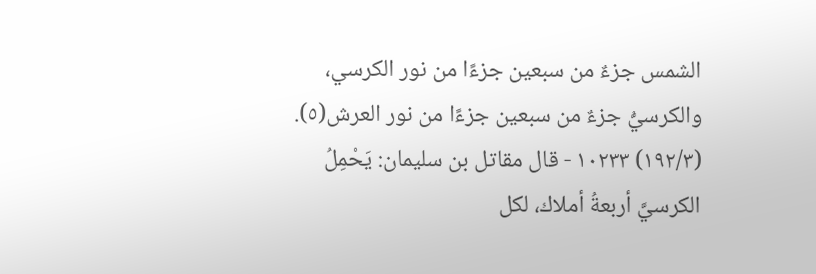الشمس جزءٌ من سبعين جزءًا من نور الكرسي، والكرسيُّ جزءٌ من سبعين جزءًا من نور العرش(٥). (١٩٢/٣) ١٠٢٣٣ - قال مقاتل بن سليمان: يَحْمِلُ الكرسيَّ أربعةُ أملاك، لكل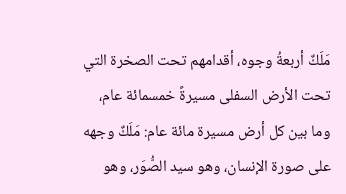مَلَكٌ أربعةُ وجوه، أقدامهم تحت الصخرة التي تحت الأرض السفلى مسيرةً خمسمائة عام، وما بين كل أرض مسيرة مائة عام: مَلَكٌ وجهه على صورة الإنسان، وهو سيد الصُّوَر، وهو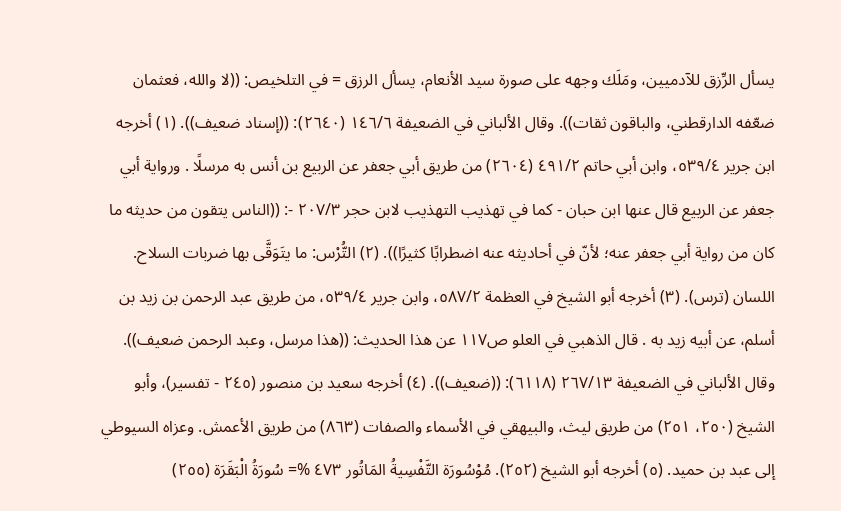يسأل الرِّزق للآدميين، ومَلَك وجهه على صورة سيد الأنعام، يسأل الرزق = في التلخيص: ((لا والله، فعثمان ضعّفه الدارقطني، والباقون ثقات)). وقال الألباني في الضعيفة ١٤٦/٦ (٢٦٤٠): ((إسناد ضعيف)). (١) أخرجه ابن جرير ٥٣٩/٤، وابن أبي حاتم ٤٩١/٢ (٢٦٠٤) من طريق أبي جعفر عن الربيع بن أنس به مرسلًا . ورواية أبي جعفر عن الربيع قال عنها ابن حبان - كما في تهذيب التهذيب لابن حجر ٢٠٧/٣ -: ((الناس يتقون من حديثه ما كان من رواية أبي جعفر عنه؛ لأنّ في أحاديثه عنه اضطرابًا كثيرًا)). (٢) التُّرْس: ما يتَوَقَّى بها ضربات السلاح. اللسان (ترس). (٣) أخرجه أبو الشيخ في العظمة ٥٨٧/٢، وابن جرير ٥٣٩/٤، من طريق عبد الرحمن بن زيد بن أسلم، عن أبيه زيد به . قال الذهبي في العلو ص١١٧ عن هذا الحديث: ((هذا مرسل، وعبد الرحمن ضعيف)). وقال الألباني في الضعيفة ٢٦٧/١٣ (٦١١٨): ((ضعيف)). (٤) أخرجه سعيد بن منصور (٢٤٥ - تفسير)، وأبو الشيخ (٢٥٠، ٢٥١) من طريق ليث، والبيهقي في الأسماء والصفات (٨٦٣) من طريق الأعمش. وعزاه السيوطي إلى عبد بن حميد. (٥) أخرجه أبو الشيخ (٢٥٢). مُوْسُورَة التَّفْسِيةُ المَاتُور ٤٧٣ %= سُورَةُ الْبَقَرَة (٢٥٥)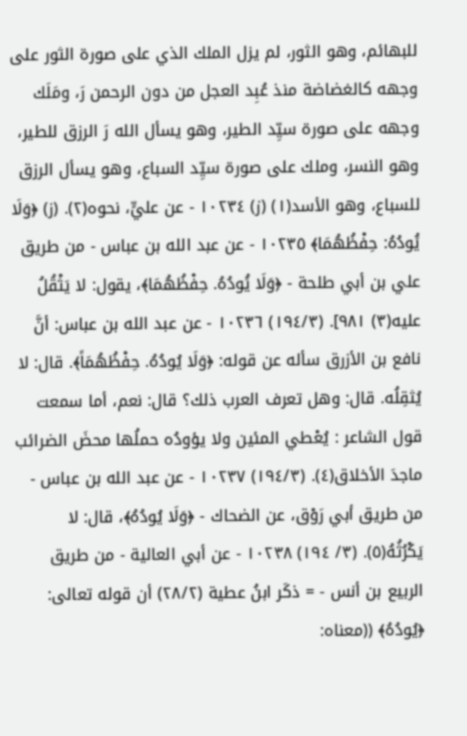للبهائم، وهو الثور، لم يزل الملك الذي على صورة الثور على وجهه كالغضاضة منذ عُبِد العجل من دون الرحمن رَ، ومَلَك وجهه على صورة سيِّد الطير، وهو يسأل الله رَ الرزق للطير، وهو النسر، وملك على صورة سيِّد السباع، وهو يسأل الرزق للسباع، وهو الأسد(١) (ز) ١٠٢٣٤ - عن عليٍّ، نحوه(٢). (ز) ﴿وَلَا يَُودُهُ: حِفْظُهُمَا﴾ ١٠٢٣٥ - عن عبد الله بن عباس - من طريق علي بن أبي طلحة - ﴿وَلَا يَُودُهُ. حِفْظُهُمَا﴾، يقول: لا يَثْقُلُ عليه(٣) ٩٨١]. (١٩٤/٣) ١٠٢٣٦ - عن عبد الله بن عباس: أنَّ نافع بن الأزرق سأله عن قوله: ﴿وَلَا يُودُهُ. حِفْظُهُمَاً﴾. قال: لا يُثقِلُه. قال: وهل تعرف العرب ذلك؟ قال: نعم، أما سمعت قول الشاعر : يُعْطي المئين ولا يؤودُه حملُها محضَ الضرائب ماجدَ الأخلاق(٤). (١٩٤/٣) ١٠٢٣٧ - عن عبد الله بن عباس - من طريق أبي رَوْق، عن الضحاك - ﴿وَلَا يُودُهُ﴾، قال: لا يَكْرُثُهُ(٥). (٣/ ١٩٤) ١٠٢٣٨ - عن أبي العالية - من طريق الربيع بن أنس - = ذكَر ابنُ عطية (٢٨/٢) أن قوله تعالى: ﴿يُودُهُ﴾ ((معناه: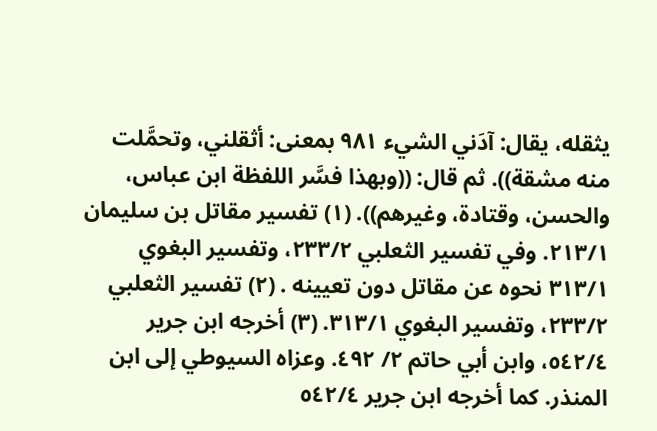يثقله، يقال: آدَني الشيء ٩٨١ بمعنى: أثقلني، وتحمَّلت منه مشقة)). ثم قال: ((وبهذا فسَّر اللفظة ابن عباس، والحسن، وقتادة، وغيرهم)). (١) تفسير مقاتل بن سليمان ٢١٣/١. وفي تفسير الثعلبي ٢٣٣/٢، وتفسير البغوي ٣١٣/١ نحوه عن مقاتل دون تعيينه . (٢) تفسير الثعلبي ٢٣٣/٢، وتفسير البغوي ٣١٣/١. (٣) أخرجه ابن جرير ٥٤٢/٤، وابن أبي حاتم ٢/ ٤٩٢. وعزاه السيوطي إلى ابن المنذر. كما أخرجه ابن جرير ٥٤٢/٤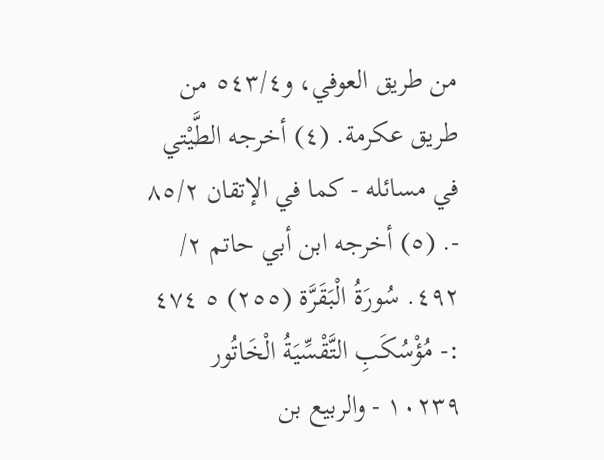من طريق العوفي، و٥٤٣/٤ من طريق عكرمة. (٤) أخرجه الطَّيْتي في مسائله - كما في الإتقان ٨٥/٢ -. (٥) أخرجه ابن أبي حاتم ٢/ ٤٩٢. سُورَةُ الْبَقَرَّة (٢٥٥) ٥ ٤٧٤ :- مُؤْسُكَبِ التَّقْسِّيَةُ الْخَاتُور ١٠٢٣٩ - والربيع بن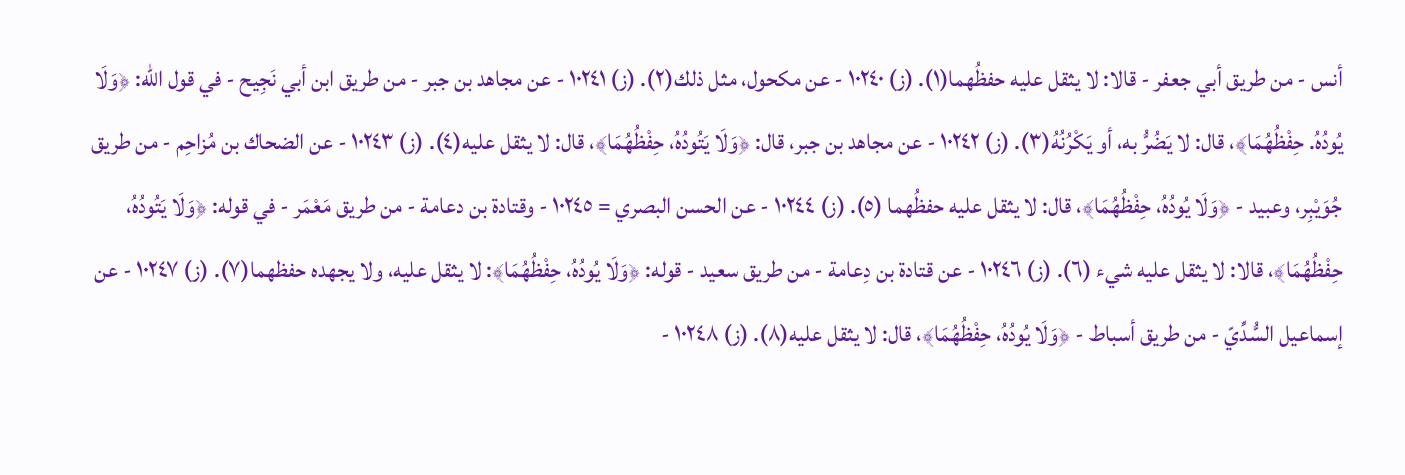أنس - من طريق أبي جعفر - قالا: لا يثقل عليه حفظُهما(١). (ز) ١٠٢٤٠ - عن مكحول، مثل ذلك(٢). (ز) ١٠٢٤١ - عن مجاهد بن جبر - من طريق ابن أبي نَجِيح - في قول الله: ﴿وَلَا يُودُهُ. حِفْظُهُمَا﴾، قال: لا يَضُرُّ به، أو يَكْرُنُهُ(٣). (ز) ١٠٢٤٢ - عن مجاهد بن جبر، قال: ﴿وَلَا يَتُودُهُ، حِفْظُهُمَا﴾، قال: لا يثقل عليه(٤). (ز) ١٠٢٤٣ - عن الضحاك بن مُزاحِم - من طريق جُوَيْبِر، وعبيد - ﴿وَلَا يُودُهُ، حِفْظُهُمَا﴾، قال: لا يثقل عليه حفظُهما (٥). (ز) ١٠٢٤٤ - عن الحسن البصري = ١٠٢٤٥ - وقتادة بن دعامة - من طريق مَعْمَر - في قوله: ﴿وَلَا يَتُودُهُ، حِفْظُهُمَا﴾، قالا: لا يثقل عليه شيء (٦). (ز) ١٠٢٤٦ - عن قتادة بن دِعامة - من طريق سعيد - قوله: ﴿وَلَا يُودُهُ، حِفْظُهُمَا﴾: لا يثقل عليه، ولا يجهده حفظهما(٧). (ز) ١٠٢٤٧ - عن إسماعيل السُّدِّيّ - من طريق أسباط - ﴿وَلَا يُودُهُ، حِفْظُهُمَا﴾، قال: لا يثقل عليه(٨). (ز) ١٠٢٤٨ -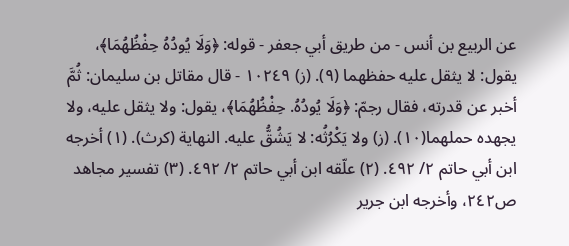عن الربيع بن أنس - من طريق أبي جعفر - قوله: ﴿وَلَا يُودُهُ حِفْظُهُمَا﴾، يقول: لا يثقل عليه حفظهما (٩). (ز) ١٠٢٤٩ - قال مقاتل بن سليمان: ثُمَّ أخبر عن قدرته، فقال رجمّ: ﴿وَلَا يُودُهُ. حِفْظُهُمَا﴾، يقول: ولا يثقل عليه، ولا يجهده حملهما(١٠). (ز) ولا يَكْرُثُه: لا يَشُقُّ عليه. النهاية (كرث). (١) أخرجه ابن أبي حاتم ٢/ ٤٩٢. (٢) علّقه ابن أبي حاتم ٢/ ٤٩٢. (٣) تفسير مجاهد ص٢٤٢، وأخرجه ابن جرير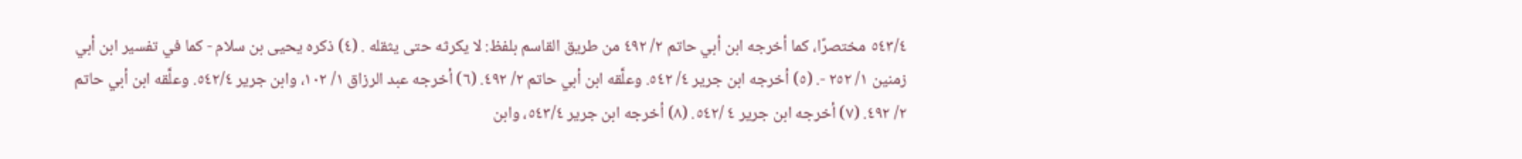٥٤٣/٤ مختصرًا، كما أخرجه ابن أبي حاتم ٢/ ٤٩٢ من طريق القاسم بلفظ: لا يكرثه حتى يثقله . (٤) ذكره يحيى بن سلام - كما في تفسير ابن أبي زمنين ١/ ٢٥٢ -. (٥) أخرجه ابن جرير ٤/ ٥٤٢. وعلَّقه ابن أبي حاتم ٢/ ٤٩٢. (٦) أخرجه عبد الرزاق ١/ ١٠٢، وابن جرير ٥٤٢/٤. وعلَّقه ابن أبي حاتم ٢/ ٤٩٢. (٧) أخرجه ابن جرير ٤ /٥٤٢. (٨) أخرجه ابن جرير ٥٤٣/٤، وابن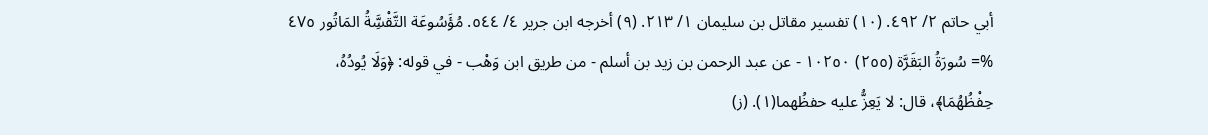أبي حاتم ٢/ ٤٩٢. (١٠) تفسير مقاتل بن سليمان ١/ ٢١٣. (٩) أخرجه ابن جرير ٤/ ٥٤٤. مُؤَسُوعَة التَّقْسَِّةُ المَاتُور ٤٧٥ %= سُورَةُ البَقَرَّة (٢٥٥) ١٠٢٥٠ - عن عبد الرحمن بن زيد بن أسلم - من طريق ابن وَهْب - في قوله: ﴿وَلَا يُودُهُ، حِفْظُهُمَا﴾، قال: لا يَعِزُّ عليه حفظُهما(١). (ز)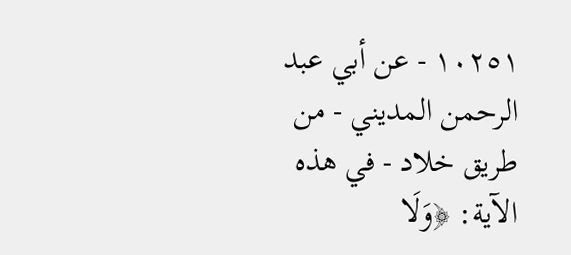١٠٢٥١ - عن أبي عبد الرحمن المديني - من طريق خلاد - في هذه الآية: ﴿وَلَا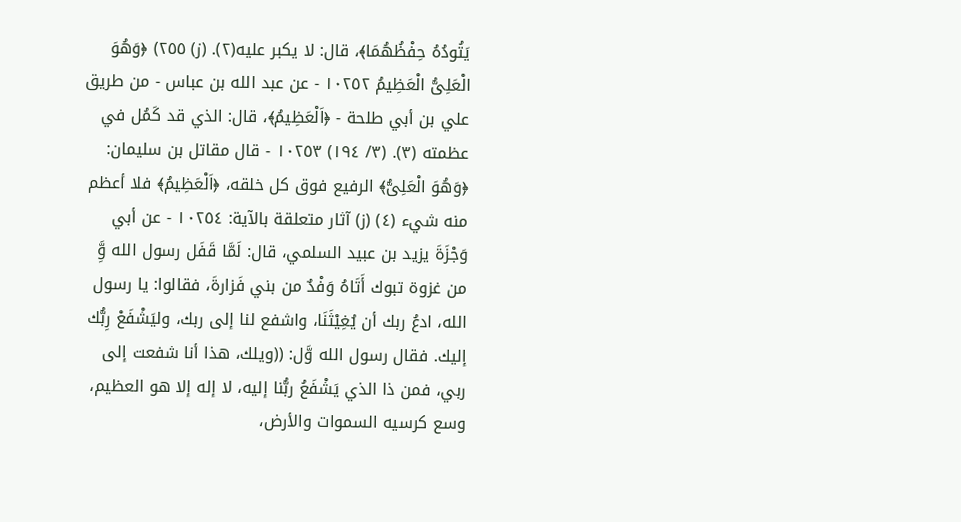يَتُودُهُ حِفْظُهُمَا﴾، قال: لا يكبر عليه(٢). (ز) ٢٥٥) ﴿وَهُوَ الْعَلِىُّ الْعَظِيمُ ١٠٢٥٢ - عن عبد الله بن عباس - من طريق علي بن أبي طلحة - ﴿اَلْعَظِيمُ﴾، قال: الذي قد كَمُل في عظمته (٣). (٣/ ١٩٤) ١٠٢٥٣ - قال مقاتل بن سليمان: ﴿وَهُوَ الْعَلِىُّ﴾ الرفيع فوق كل خلقه، ﴿اَلْعَظِيمُ﴾ فلا أعظم منه شيء (٤) (ز) آثار متعلقة بالآية: ١٠٢٥٤ - عن أبي وَجْزَةَ يزيد بن عبيد السلمي، قال: لَمَّا قَفَل رسول الله وَِّ من غزوة تبوك أَتَاهُ وَفْدٌ من بني فَزارةَ، فقالوا: يا رسول الله، ادعُ ربك أن يُغِيْثَنَا، واشفع لنا إلى ربك، وليَشْفَعْ رِبُّك إليك. فقال رسول الله وَّل: ((ويلك، هذا أنا شفعت إلى ربي، فمن ذا الذي يَشْفَعُ ربُّنا إليه، لا إله إلا هو العظيم، وسع كرسيه السموات والأرض،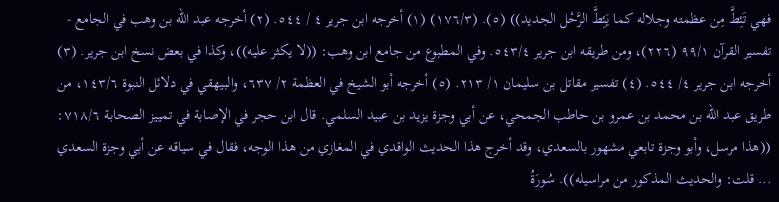فهي تَئِطَّ مِن عظمته وجلاله كما يَئِطَّ الرَّحْل الجديد)) (٥). (١٧٦/٣) (١) أخرجه ابن جرير ٤ / ٥٤٤. (٢) أخرجه عبد الله بن وهب في الجامع - تفسير القرآن ٩٩/١ (٢٢٦)، ومن طريقه ابن جرير ٥٤٣/٤. وفي المطبوع من جامع ابن وهب: ((لا يكثر عليه))، وكذا في بعض نسخ ابن جرير. (٣) أخرجه ابن جرير ٤/ ٥٤٤. (٤) تفسير مقاتل بن سليمان ١/ ٢١٣. (٥) أخرجه أبو الشيخ في العظمة ٢/ ٦٣٧، والبيهقي في دلائل النبوة ١٤٣/٦، من طريق عبد الله بن محمد بن عمرو بن حاطب الجمحي، عن أبي وجزة يزيد بن عبيد السلمي. قال ابن حجر في الإصابة في تمييز الصحابة ٧١٨/٦: ((هذا مرسل، وأبو وجزة تابعي مشهور بالسعدي، وقد أخرج هذا الحديث الواقدي في المغازي من هذا الوجه، فقال في سياقه عن أبي وجزة السعدي ... قلت: والحديث المذكور من مراسيله)). سُورَةُ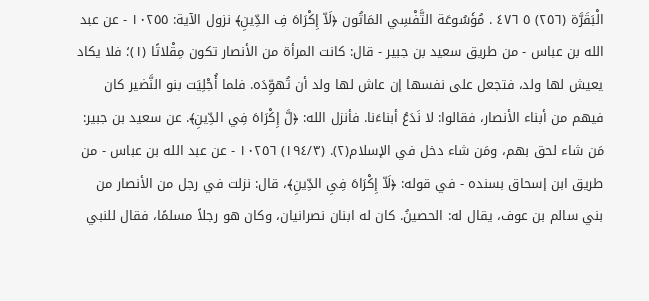الْبَقَرَّة (٢٥٦) ٥ ٤٧٦ . مُؤَسُوعَة التَّفْسِي المَاتُون ﴿لَاّ إِكْرَاهَ فِ الدِّينِ﴾ نزول الآية: ١٠٢٥٥ - عن عبد الله بن عباس - من طريق سعيد بن جبير - قال: كانت المرأة من الأنصار تكون مِقْلاتًا (١)؛ فلا يكاد يعيش لها ولد، فتجعل على نفسها إن عاش لها ولد أن تُهوِّدَه. فلما أُجْلِيَت بنو النَّضير كان فيهم من أبناء الأنصار، فقالوا: لا نَدَعُ أبناءَنا. فأنزل الله: ﴿لَّ إِكْرَاهَ فِي الدِّينِ﴾. عن سعيد بن جبير: مَن شاء لحق بهم، ومَن شاء دخل في الإسلام(٢). (١٩٤/٣) ١٠٢٥٦ - عن عبد الله بن عباس - من طريق ابن إسحاق بسنده - في قوله: ﴿لَاّ إِكْرَاهَ فِىِ الدِّينِ﴾، قال: نزلت في رجل من الأنصار من بني سالم بن عوف، يقال له: الحصينُ. كان له ابنان نصرانيان، وكان هو رجلاً مسلمًا، فقال للنبي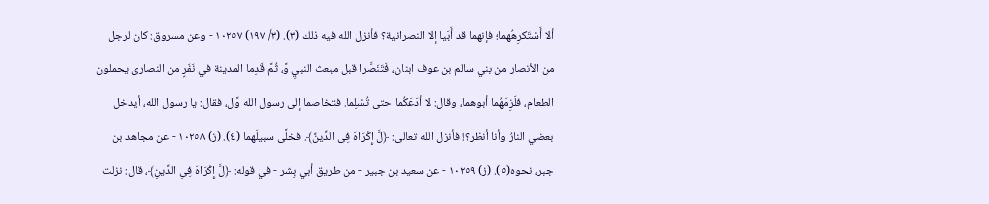ألا أَسْتَكرِهُهما؛ فإنهما قد أَبَيا إلا النصرانية؟ فأنزل الله فيه ذلك (٣). (٣/ ١٩٧) ١٠٢٥٧ - وعن مسروق: كان لرجل من الأنصار من بني سالم بن عوف ابنان، فَتَنَصَّرا قبل مبعث النبيِ وَّ، ثُمَّ قَدِما المدينة في نَفَرٍ من النصارى يحملون الطعام، فلَزِمَهُما أبوهما، وقال: لا أدَعَكُما حتى تُسْلِما. فتخاصما إلى رسول الله وَّل، فقال: يا رسول الله، أيدخل بعضي النارُ وأنا أنظر؟! فأنزل الله تعالى: ﴿لَّ إِكْرَاهَ فِى الدِّينِّ﴾. فخلَّى سبيلَهما (٤). (ز) ١٠٢٥٨ - عن مجاهد بن جبر، نحوه(٥). (ز) ١٠٢٥٩ - عن سعيد بن جبير - من طريق أبي بِشر - في قوله: ﴿لَّ إِكْرَاهَ فِىِ الدِّينِ﴾، قال: نزلت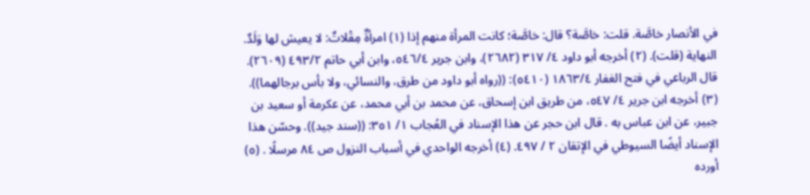في الأنصار خاصَّة. قلت: خاصَّة؟ قال: خاصَّة؛ كانت المرأة منهم إذا (١) امرأةٌ مِقْلاتٌ: لا يعيش لها وَلَدٌ. النهاية (قلت). (٢) أخرجه أبو داود ٤/ ٣١٧ (٢٦٨٢)، وابن جرير ٥٤٦/٤، وابن أبي حاتم ٤٩٣/٢ (٢٦٠٩). قال الرباعي في فتح الغفار ١٨٦٣/٤ (٥٤١٠): ((رواه أبو داود من طرق، والنسائي، ولا بأس برجالهما)). (٣) أخرجه ابن جرير ٤/ ٥٤٧، من طريق ابن إسحاق، عن محمد بن أبي محمد، عن عكرمة أو سعيد بن جبير، عن ابن عباس به . قال ابن حجر عن هذا الإسناد في العُجاب ١/ ٣٥١: ((سند جيد)). وحسّن هذا الإسناد أيضًا السيوطي في الإتقان ٢ / ٤٩٧. (٤) أخرجه الواحدي في أسباب النزول ص ٨٤ مرسلًا . (٥) أورده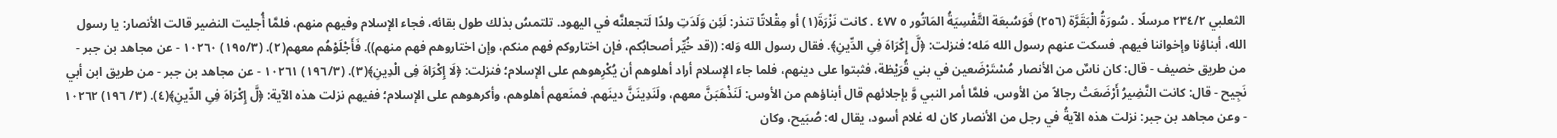الثعلبي ٢٣٤/٢ مرسلًا . سُورَةُ الْبَقَرَّة (٢٥٦) فَوَسُبعَة التَّفْسِيَةُ المَاتُور ٥ ٤٧٧ . كانت نَزْرَةَ(١) أو مِقْلاتًا تنذر: لَئِن وَلَدَتِ ولدًا لَتجعلنَّه في اليهود. تلتمسُ بذلك طول بقائه، فجاء الإسلام وفيهم منهم، فلمَّا أُجليت النضير قالت الأنصار: يا رسول الله، أبناؤنا وإخواننا فيهم. فسكت عنهم رسول الله مَله؛ فنزلت: ﴿لَّ إِكْرَاهَ فِىِ الدِّينِ﴾. فقال رسول الله وَله: ((قد خُيِّر أصحابُكم، فإن اختاروكم فهم منكم، وإن اختاروهم فهم منهم)). فَأَجْلَوْهُم معهم(٢). (١٩٥/٣) ١٠٢٦٠ - عن مجاهد بن جبر - من طريق خصيف - قال: كان ناسٌ من الأنصار مُسْتَرْضَعين في بني قُرَيْظة، فثبتوا على دينهم، فلما جاء الإسلام أراد أهلوهم أن يُكْرِهوهم على الإسلام؛ فنزلت: ﴿لَا إِكْرَاهَ فِى الْدِينِ﴾(٣). (١٩٦/٣) ١٠٢٦١ - عن مجاهد بن جبر - من طريق ابن أبي نَجِيح - قال: كانت النَّضِيرُ أَرْضَعَتْ رجالاً من الأوس، فلمَّا أمر النبي وَّ بإجلائهم قال أبناؤهم من الأوس: لَنَذْهَبَنَّ معهم، ولَنَدِينَنَّ دينَهم. فمنَعهم أهلوهم، وأكرهوهم على الإسلام؛ ففيهم نزلت هذه الآية: ﴿لَّ إِكْرَاهَ فِىِ الدِّينِ﴾(٤). (٣/ ١٩٦) ١٠٢٦٢ - وعن مجاهد بن جبر: نزلت هذه الآيةُ في رجل من الأنصار كان له غلام أسود، يقال له: صُبَيح، وكان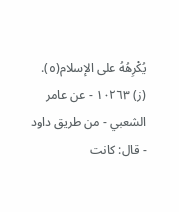يُكْرِهُهُ على الإسلام(٥). (ز) ١٠٢٦٣ - عن عامر الشعبي - من طريق داود - قال: كانت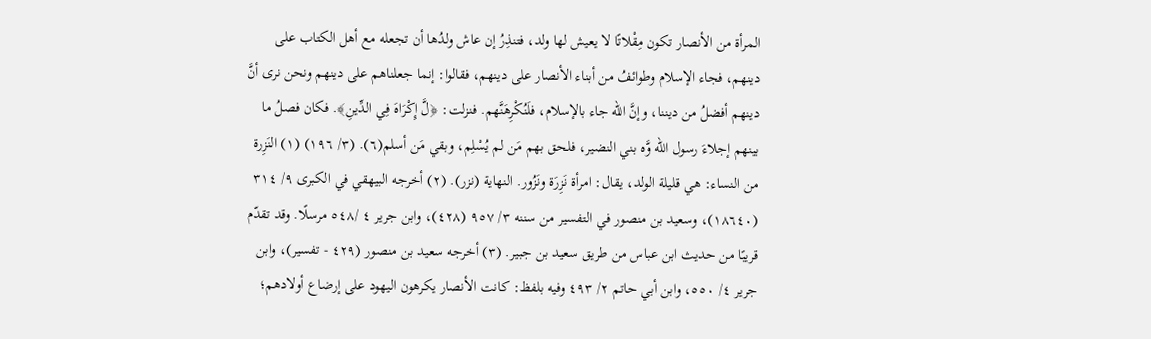المرأة من الأنصار تكون مِقْلاتًا لا يعيش لها ولد، فتنذِرُ إن عاش ولدُها أن تجعله مع أهل الكتاب على دينهم، فجاء الإسلام وطوائفُ من أبناء الأنصار على دينهم، فقالوا: إنما جعلناهم على دينهم ونحن نرى أنَّ دينهم أفضلُ من ديننا، وإنَّ الله جاء بالإسلام، فلَنُكْرِهَنَّهم. فنزلت: ﴿لَّ إِكْرَاهَ فِي الدِّينِ﴾. فكان فصلُ ما بينهم إجلاءَ رسول الله وَّه بني النضير، فلحق بهم مَن لم يُسْلِم، وبقي مَن أسلم(٦). (٣/ ١٩٦) (١) النَزِرة من النساء: هي قليلة الولد، يقال: امرأة نَزِرَة ونَزُور. النهاية (نزر). (٢) أخرجه البيهقي في الكبرى ٩/ ٣١٤ (١٨٦٤٠)، وسعيد بن منصور في التفسير من سننه ٣/ ٩٥٧ (٤٢٨)، وابن جرير ٤ /٥٤٨ مرسلًا. وقد تقدّم قريبًا من حديث ابن عباس من طريق سعيد بن جبير. (٣) أخرجه سعيد بن منصور (٤٢٩ - تفسير)، وابن جرير ٤/ ٥٥٠، وابن أبي حاتم ٢/ ٤٩٣ وفيه بلفظ: كانت الأنصار يكرهون اليهود على إرضاع أولادهم؛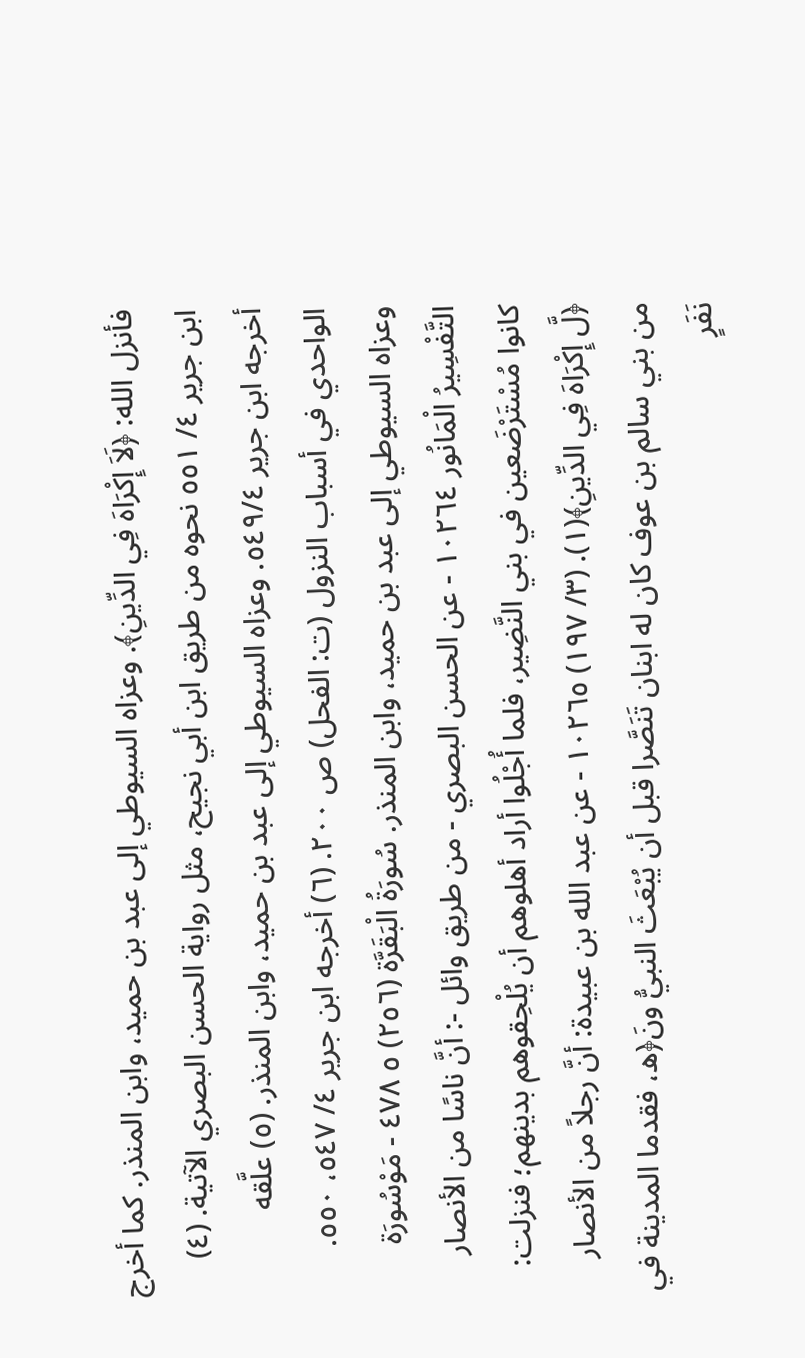فأنزل الله: ﴿لَاَ إِكْرَاهَ فِي الدِّينِ﴾. وعزاه السيوطي إلى عبد بن حميد، وابن المنذر. كما أخرج ابن جرير ٤/ ٥٥١ نحوه من طريق ابن أبي نجيح، مثل رواية الحسن البصري الآتية. (٤) أخرجه ابن جرير ٥٤٩/٤. وعزاه السيوطي إلى عبد بن حميد، وابن المنذر. (٥) علَّقه الواحدي في أسباب النزول (ت: الفحل) ص ٢٠٠. (٦) أخرجه ابن جرير ٤/ ٥٤٧، ٥٥٠. وعزاه السيوطي إلى عبد بن حميد، وابن المنذر. سُورَةُ الْبَقَرَّة (٢٥٦) ٥ ٤٧٨ - مَوْسُورَة التَّفْسِيرُ الْمَانُور ١٠٢٦٤ - عن الحسن البصري - من طريق وائل -: أنَّ ناسًا من الأنصار كانوا مُسْتَرْضَعين في بني النَّضِير، فلما أُجْلُوا أراد أهلوهم أن يُلْحِقوهم بدينهم؛ فنزلت: ﴿لَّ إِكْرَاهَ فِي الدِّينِ﴾(١). (٣/ ١٩٧) ١٠٢٦٥ - عن عبد الله بن عبيدة: أنَّ رجلاً من الأنصار من بني سالم بن عوف كان له ابنان تَنَصَّرا قبل أن يُبْعَثَ النبيُّ ونَ﴿ه، فقدما المدينة في نَفَرٍ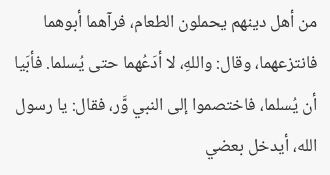من أهل دينهم يحملون الطعام، فرآهما أبوهما فانتزعهما، وقال: واللهِ، لا أدَعُهما حتى يُسلما. فأبَيا أن يُسلما، فاختصموا إلى النبي وَّر، فقال: يا رسول الله، أيدخل بعضي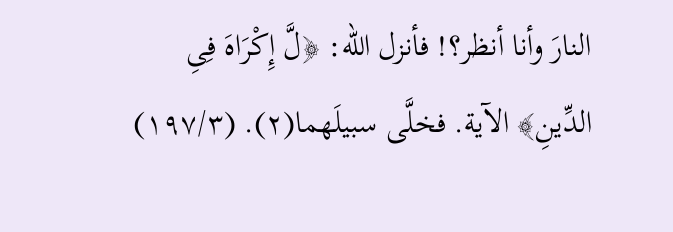النارَ وأنا أنظر؟! فأنزل الله: ﴿لَّ إِكْرَاهَ فِىِ الدِّينِ﴾ الآية. فخلَّى سبيلَهما(٢). (١٩٧/٣)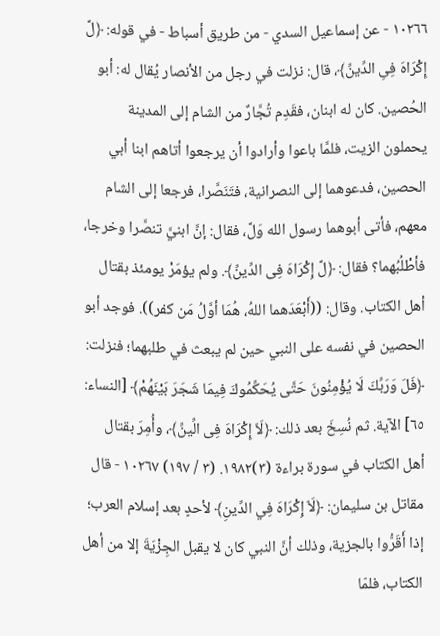١٠٢٦٦ - عن إسماعيل السدي - من طريق أسباط - في قوله: ﴿لَّ إِكْرَاهَ فِىِ الدِّينِّ﴾، قال: نزلت في رجل من الأنصار يُقال له: أبو الحُصين. كان له ابنان، فقَدِم تُجَّارٌ من الشام إلى المدينة يحملون الزيت، فلمَّا باعوا وأرادوا أن يرجعوا أتاهم ابنا أبي الحصين، فدعوهما إلى النصرانية، فتَنَصَّرا، فرجعا إلى الشام معهم، فأتى أبوهما رسول الله وَلَّ، فقال: إنَّ ابنيَّ تنصَّرا وخرجا، فأطْلُبُهما؟ فقال: ﴿لَّ إِكْرَاهَ فِى الدِّينِّ﴾. ولم يؤمَرْ يومئذ بقتال أهل الكتاب. وقال: ((أَبْعَدَهما اللهُ، هُمَا أوَّلُ مَن كفر)). فوجد أبو الحصين في نفسه على النبي حين لم يبعث في طلبهما؛ فنزلت: ﴿فَلَ وَرَبِّكَ لَا يُؤْمِنُونَ حَتَّى يُحَكِّمُوكَ فِيمَا شَجَرَ بَيْنَهُمْ﴾ [النساء: ٦٥] الآية. ثم نُسِخَ بعد ذلك: ﴿لَاّ إِكْرَاهَ فِى الِّينِّ﴾، وأُمِرَ بقتال أهل الكتاب في سورة براءة (٣)١٩٨٢. (٣ / ١٩٧) ١٠٢٦٧ - قال مقاتل بن سليمان: ﴿لَاّ إِكْرَاهَ فِي الدِّينِ﴾ لأحدٍ بعد إسلام العرب؛ إذا أَقَرُّوا بالجزية، وذلك أنَّ النبي كان لا يقبل الجِزْيَةَ إلا من أهل الكتاب، فلمّا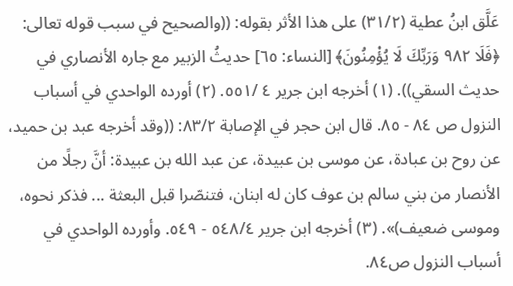عَلَّق ابنُ عطية (٣١/٢) على هذا الأثر بقوله: ((والصحيح في سبب قوله تعالى: ﴿فَلَا ٩٨٢ وَرَبِّكَ لَا يُؤْمِنُونَ﴾ [النساء: ٦٥] حديثُ الزبير مع جاره الأنصاري في حديث السقي)). (١) أخرجه ابن جرير ٤ /٥٥١. (٢) أورده الواحدي في أسباب النزول ص ٨٤ - ٨٥. قال ابن حجر في الإصابة ٨٣/٢: ((وقد أخرجه عبد بن حميد، عن روح بن عبادة، عن موسى بن عبيدة، عن عبد الله بن عبيدة: أنَّ رجلًا من الأنصار من بني سالم بن عوف كان له ابنان، فتنصّرا قبل البعثة ... فذكر نحوه، وموسى ضعيف)». (٣) أخرجه ابن جرير ٥٤٨/٤ - ٥٤٩. وأورده الواحدي في أسباب النزول ص٨٤.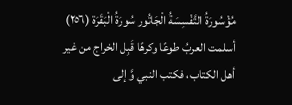مُؤْسُورَةُ التَّفْسِسَةُ الْجَاتُور سُورَةُ الْبَقَرَة (٢٥٦) أسلمت العربُ طوعًا وكرهًا قَبِل الخراج من غير أهل الكتاب، فكتب النبي وَّ إلى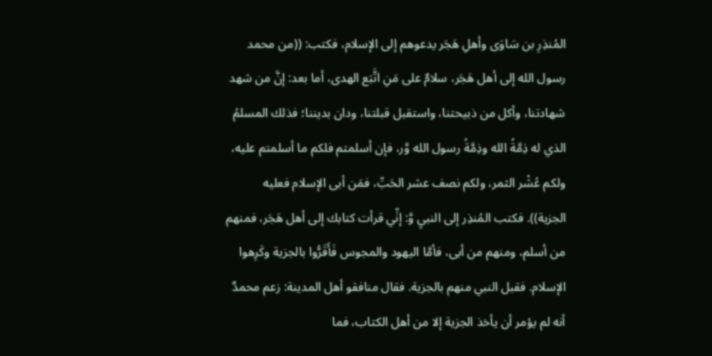المُنذِرِ بن سَاوَى وأهلِ هَجَر يدعوهم إلى الإسلام، فكتب: ((من محمد رسول الله إلى أهل هَجَر، سلامٌ على مَنِ اتَّبَع الهدى، أما بعد: إنَّ من شهد شهادتنا، وأكل من ذبيحتنا، واستقبل قبلتنا، ودان بديننا؛ فذلك المسلمُ الذي له ذِمَّةُ الله وذِمَّةُ رسول الله وَّر، فإن أسلمتم فلكم ما أسلمتم عليه، ولكم عُشْر الثمر، ولكم نصف عشر الحَبِّ، فمَن أبى الإسلام فعليه الجزية)). فكتب المُنذِر إلى النبيِ وَّ: إنِّي قرأت كتابك إلى أهل هَجَر، فمنهم من أسلم، ومنهم من أبى، فأمَّا اليهود والمجوس فَأَقَرُّوا بالجزية وكَرِهوا الإسلام. فقبل النبي منهم بالجزية. فقال منافقو أهل المدينة: زعم محمدٌ أنه لم يؤمر أن يأخذ الجزية إلا من أهل الكتاب، فما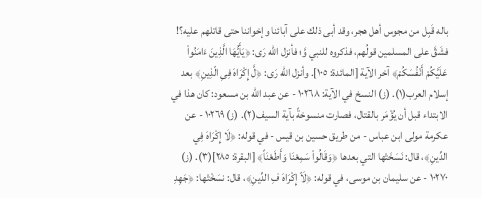باله قَبِل من مجوس أهل هجر، وقد أبى ذلك على آبائنا وإخواننا حتى قاتلهم عليه؟! فشَقَّ على المسلمين قولُهم، فذكروه للنبي وَّ؛ فأنزل الله رَى: ﴿يَأَيُّهَا الَّذِينَ ءَامَنُواْ عَلَيَّكُمْ أَنْفُسَكُمْ﴾ آخر الآية [المائدة: ١٠٥]. وأنزل الله رَى: ﴿لَّ إِكْرَاهَ فِىِ الّذِينِ﴾ بعد إسلام العرب(١). (ز) النسخ في الآية: ١٠٢٦٨ - عن عبد الله بن مسعود: كان هذا في الابتداء قبل أن يُؤْمَر بالقتال، فصارت منسوخةً بآية السيف(٢). (ز) ١٠٢٦٩ - عن عكرمة مولى ابن عباس - من طريق حسين بن قيس - في قوله: ﴿لَا إِكْرَاهَ فِي الدِّينِ﴾، قال: نَسَخَتْها التي بعدها ﴿وَقَالُواْ سَمِعْنَا وَأَطَعْنَاً﴾ [البقرة: ٢٨٥](٣). (ز) ١٠٢٧٠ - عن سليمان بن موسى، في قوله: ﴿لَاّ إِكْرَاهَ فِ الدِّينِ﴾، قال: نسَخْتْها: ﴿جَهِدِ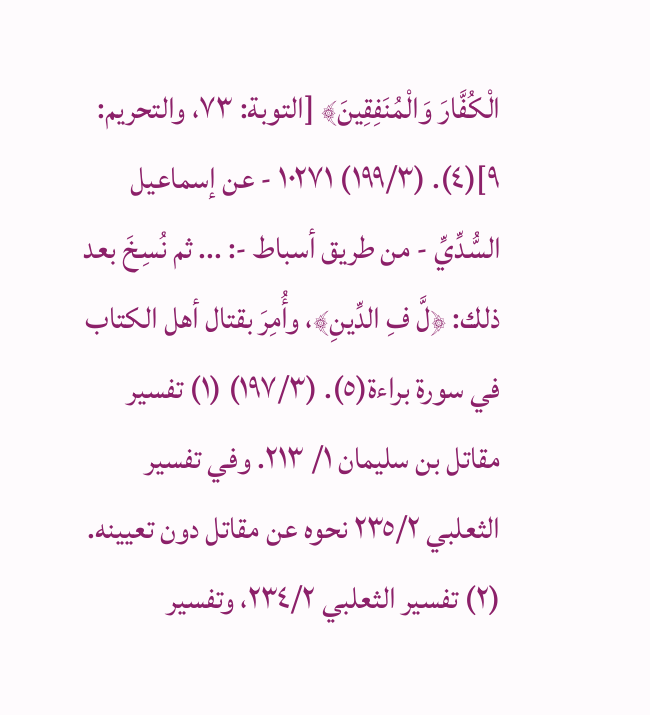الْكُفَّارَ وَالْمُنَفِقِينَ﴾ [التوبة: ٧٣، والتحريم: ٩](٤). (١٩٩/٣) ١٠٢٧١ - عن إسماعيل السُّدِّيِّ - من طريق أسباط -: ... ثم نُسِخَ بعد ذلك: ﴿لَّ فِ الدِّينِ﴾، وأُمِرَ بقتال أهل الكتاب في سورة براءة(٥). (١٩٧/٣) (١) تفسير مقاتل بن سليمان ١/ ٢١٣. وفي تفسير الثعلبي ٢٣٥/٢ نحوه عن مقاتل دون تعيينه. (٢) تفسير الثعلبي ٢٣٤/٢، وتفسير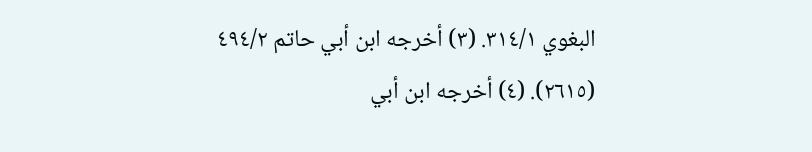البغوي ٣١٤/١. (٣) أخرجه ابن أبي حاتم ٤٩٤/٢ (٢٦١٥). (٤) أخرجه ابن أبي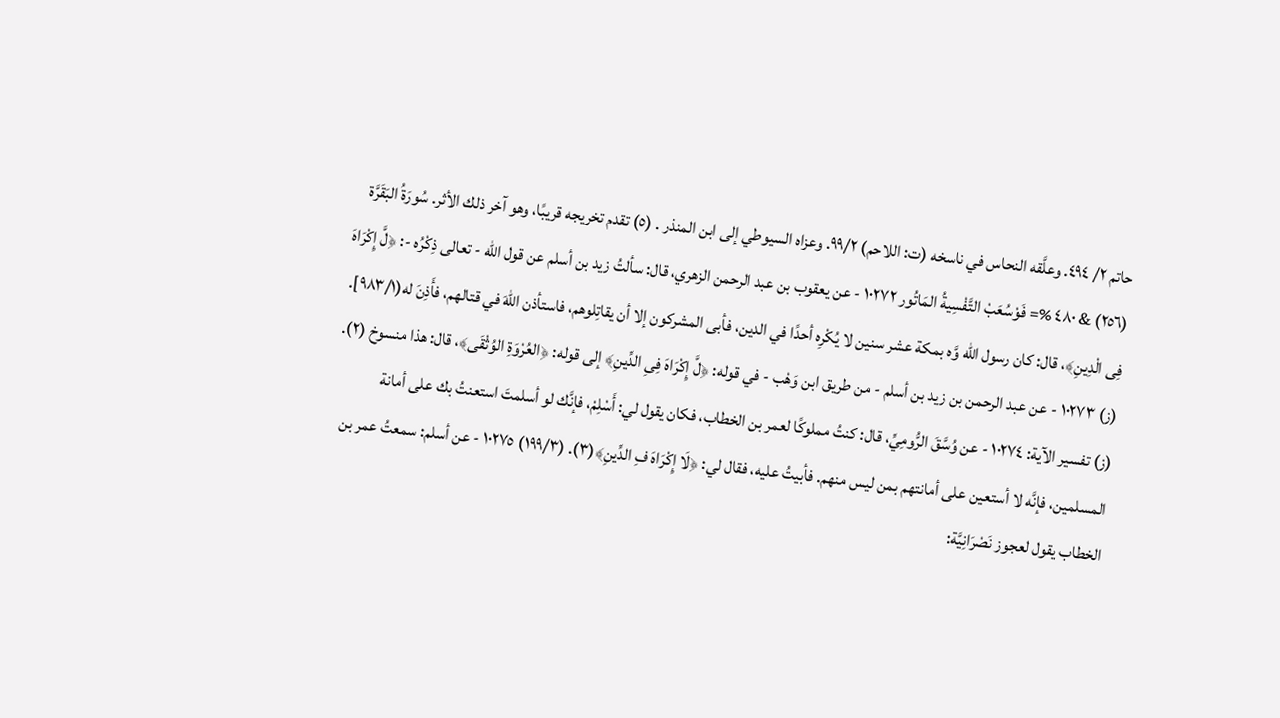حاتم ٢/ ٤٩٤. وعلَّقه النحاس في ناسخه (ت: اللاحم) ٩٩/٢. وعزاه السيوطي إلى ابن المنذر . (٥) تقدم تخريجه قريبًا، وهو آخر ذلك الأثر. سُورَةُ البَقَرَّة (٢٥٦) & ٤٨٠ %= فَوْسُعَبْ التَّفْسِيةُ المَاتُور ١٠٢٧٢ - عن يعقوب بن عبد الرحمن الزهري، قال: سألتُ زيد بن أسلم عن قول الله - تعالى ذِكْرُه -: ﴿لَّ إِكْرَاهَ فِى الْدِينِ﴾، قال: كان رسول الله وَّه بمكة عشر سنين لا يُكْرِه أحدًا في الدين، فأبى المشركون إلا أن يقاتِلوهم، فاستأذن اللهَ في قتالهم، فأَذِنَ له(٩٨٣/١]. (ز) ١٠٢٧٣ - عن عبد الرحمن بن زيد بن أسلم - من طريق ابن وَهْب - في قوله: ﴿لَّ إِكْرَاهَ فِىِ الدِّينِ﴾ إلى قوله: ﴿العُرْوَةِ الوُثْقَى﴾، قال: هذا منسوخ (٢). (ز) تفسير الآية: ١٠٢٧٤ - عن وُسَّقَ الرُّومِيِّ، قال: كنتُ مملوكًا لعمر بن الخطاب، فكان يقول لي: أَسْلِمْ، فإنَّك لو أسلمتَ استعنتُ بك على أمانة المسلمين، فإنَّه لا أستعين على أمانتهم بمن ليس منهم. فأبيتُ عليه، فقال لي: ﴿لَا إِكْرَاهَ فِ الدِّينِ﴾(٣). (١٩٩/٣) ١٠٢٧٥ - عن أسلم: سمعتُ عمر بن الخطاب يقول لعجوز نَصْرَانِيَّة: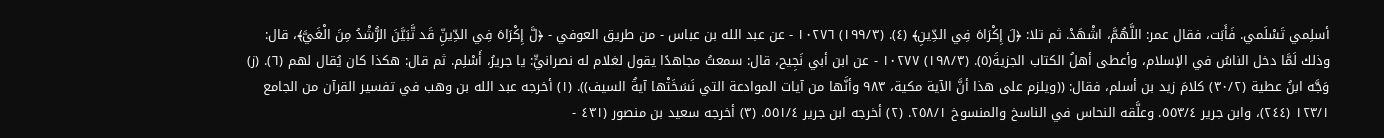أسلِمي تَسْلَمي. فَأَبَت، فقال عمر: اللَّهُمَّ، اشْهَدْ. ثم تلا: ﴿لَ إِكْرَاهَ فِي الدِّينِ﴾ (٤). (١٩٩/٣) ١٠٢٧٦ - عن عبد الله بن عباس - من طريق العوفي - ﴿لَّ إِكْرَاهَ فِي الدِّينِّ قَد تَّبَيَّنَ الرُّشْدُ مِنَ الْغَيَّ﴾، قال: وذلك لَمَّا دخل الناسُ في الإسلام، وأعطى أهلُ الكتاب الجزيةَ(٥). (١٩٨/٣) ١٠٢٧٧ - عن ابن أبي نَجِيح، قال: سمعتُ مجاهدًا يقول لغلام له نصرانيٍّ: يا جريرُ، أَسْلِم. ثم قال: هكذا كان يُقال لهم (٦). (ز) وَجَّه ابنُ عطية (٣٠/٢) كلامَ زيد بن أسلم، فقال: ((ويلزم على هذا أنَّ الآية مكية، ٩٨٣ وأنَّها من آيات الموادعة التي نَسَخَتْها آيةُ السيف)). (١) أخرجه عبد الله بن وهب في تفسير القرآن من الجامع ١٢٣/١ (٢٤٤)، وابن جرير ٥٥٣/٤. وعلَّقه النحاس في الناسخ والمنسوخ ٢٥٨/١. (٢) أخرجه ابن جرير ٥٥١/٤. (٣) أخرجه سعيد بن منصور (٤٣١ -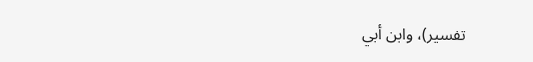تفسير)، وابن أبي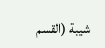شيبة (القسم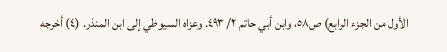الأول من الجزء الرابع) ص٥٨، وابن أبي حاتم ٢/ ٤٩٣. وعزاه السيوطي إلى ابن المنذر. (٤) أخرجه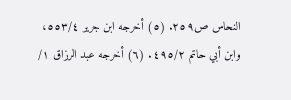النحاس ص٢٥٩. (٥) أخرجه ابن جرير ٥٥٣/٤، وابن أبي حاتم ٤٩٥/٢. (٦) أخرجه عبد الرزاق ١/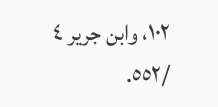١٠٢، وابن جرير ٤ /٥٥٢.